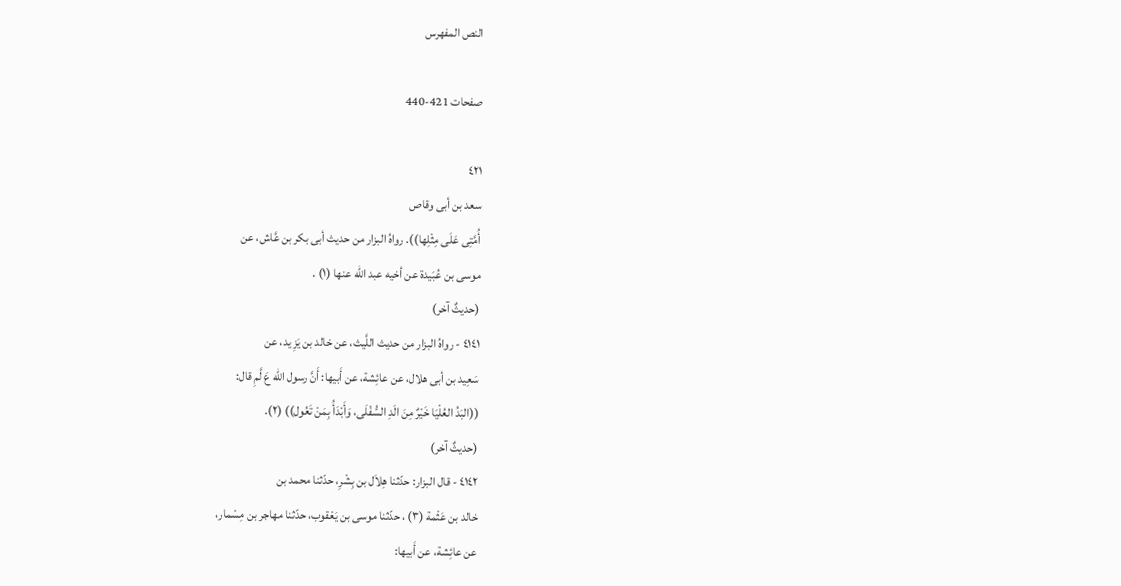النص المفهرس

صفحات 421-440

٤٢١
سعد بن أبى وقاص
أُمَّتِى عَلَى مِثْلِها)). رواهُ البزار من حديث أبى بكر بن عَّاش، عن
موسى بن عُبَيدة عن أخيه عبد الله عنها (١) .
(حديثٌ آخر)
٤١٤١ - رواهُ البزار من حديث اللَّيث، عن خالد بن يَزِ يد، عن
سَعِيد بن أبى هلال، عن عائِشة، عن أَبيها: أَنَّ رسول الله عَ لَّمِ قال:
((البَدُ العُلْيَا خَيْرٌ مِنَ الَدِ السُّفْلَى، وَأَبْدَأُ بِمَنْ تَعُول)) (٢).
(حديثٌ آخر)
٤١٤٢ - قال البزار: حدّثنا هِلاَل بن بِشْرِ، حدّثنا محمد بن
خالد بن عَثْمة (٣) ، حدّثنا موسى بن يَعْقوب، حدّثنا مهاجر بن مِسْمار،
عن عائِشة، عن أَبيها: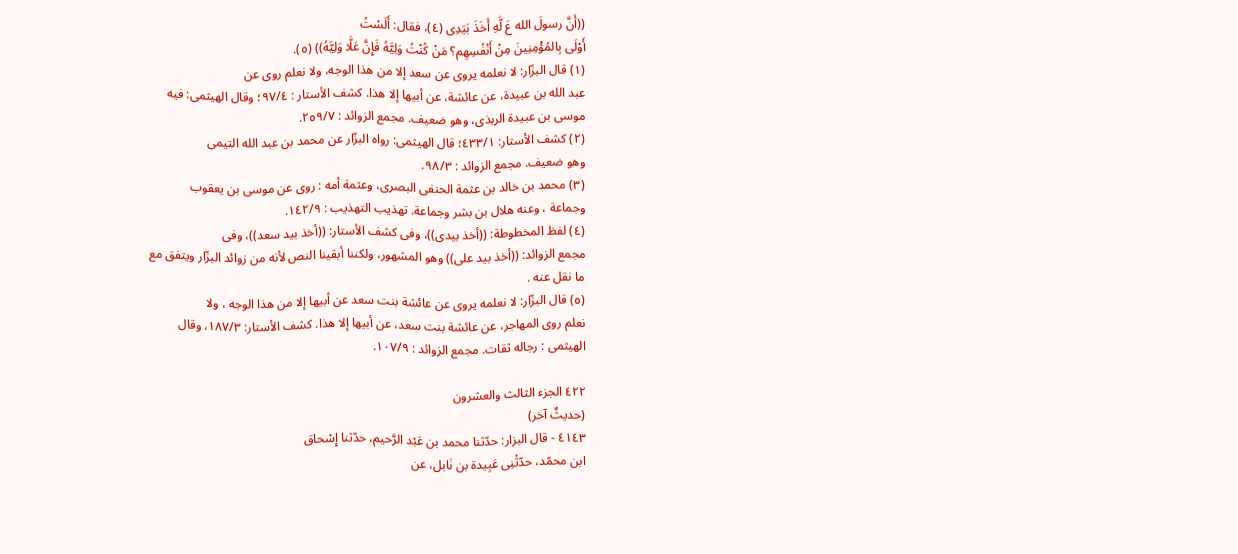((أَنَّ رسولَ الله عَ لَّهِ أَخَذَ بَيَدِى (٤)، فقال: أَلَسْتُ
أَوْلَى بِالمُؤْمِنِينَ مِنْ أَنْفُسِهِم؟ مَنْ كُنْتُ وَلِيَّهُ فَإِنَّ عَلَّا وَلِيَّهُ)) (٥).
(١) قال البزّار: لا نعلمه يروى عن سعد إلا من هذا الوجه، ولا نعلم روى عن
عبد الله بن عبيدة، عن عائشة، عن أبيها إلا هذا. كشف الأستار : ٩٧/٤؛ وقال الهيثمى: فيه
موسى بن عبيدة الربذى، وهو ضعيف. مجمع الزوائد : ٢٥٩/٧.
(٢) كشف الأستار: ٤٣٣/١؛ قال الهيثمى: رواه البزّار عن محمد بن عبد الله التيمى
وهو ضعيف. مجمع الزوائد : ٩٨/٣.
(٣) محمد بن خالد بن عثمة الحنفى البصرى، وعثمة أمه : روى عن موسى بن يعقوب
وجماعة ، وعنه هلال بن بشر وجماعة. تهذيب التهذيب : ١٤٢/٩.
(٤) لفظ المخطوطة: ((أخذ بيدى))، وفى كشف الأستار: ((أخذ بيد سعد))، وفى
مجمع الزوائد: ((أخذ بيد على)) وهو المشهور، ولكننا أبقينا النص لأنه من زوائد البزّار ويتفق مع
ما نقل عنه .
(٥) قال البزّار: لا نعلمه يروى عن عائشة بنت سعد عن أبيها إلا من هذا الوجه ، ولا
نعلم روى المهاجر، عن عائشة بنت سعد، عن أبيها إلا هذا. كشف الأستار: ١٨٧/٣، وقال
الهيثمى : رجاله ثقات. مجمع الزوائد : ١٠٧/٩.

٤٢٢ الجزء الثالث والعشرون
(حديثٌ آخر)
٤١٤٣ - قال البزار: حدّثنا محمد بن عَبْد الرَّحيم، حدّثنا إِسْحاق
ابن محمّد، حدّثْنِى عَبِيدة بن نَابل، عن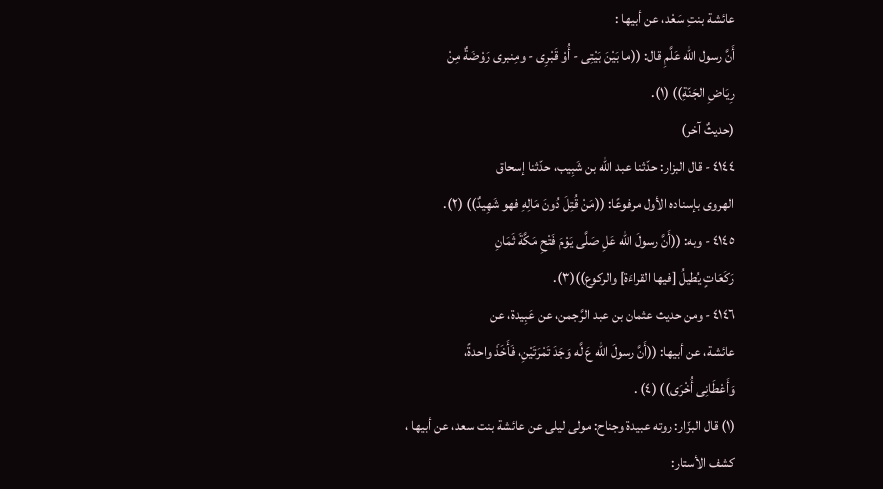عائشة بنتِ سَعْد، عن أبيها :
أَنَّ رسول الله عَلَّمِ قال: ((ما بَيْنَ بَيْتِى - أُوْ قَبْرِى - ومِنبرى رَوْضَةٌ مِنْ
رِيَاضِ الجَنّةِ)) (١).
(حديثٌ آخر)
٤١٤٤ - قال البزار: حدّثنا عبد الله بن شَبِيب، حدّثنا إسحاق
الهروى بإسناده الأول مرفوعًا: ((مَنْ قُتِلَ دُونَ مَالِهِ فهو شَهِيدٌ)) (٢).
٤١٤٥ - وبه: ((أَنَّ رسولَ الله عَلِ صَلَّى يَوْمَ فَتْحِ مَكَّةَ ثَمَانِ
رَكَعَاتٍ يُطيلُ [فيها القراءَة] والركوع))(٣).
٤١٤٦ - ومن حديث عثمان بن عبد الرَّجمن، عن عَبِيدة، عن
عائشة، عن أبيها: ((أَنَّ رسولَ الله عَ لَّه وَجَدَ تَمْرَتَيْنِ، فَأَخَذَ واحدةً،
وَأَعْطَانِى أُخْرَى)) (٤) .
(١) قال البزّار: روته عبيدة وجناح: مولى ليلى عن عائشة بنت سعد، عن أبيها ،
كشف الأستار: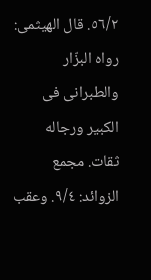٥٦/٢. قال الهيثمى: رواه البزّار والطبرانى فى الكبير ورجاله ثقات. مجمع
الزوائد: ٩/٤. وعقب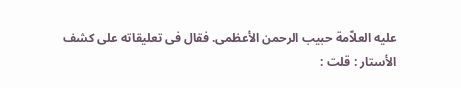عليه العلاّمة حبيب الرحمن الأعظمى. فقال فى تعليقاته على كشف
الأستار : قلت :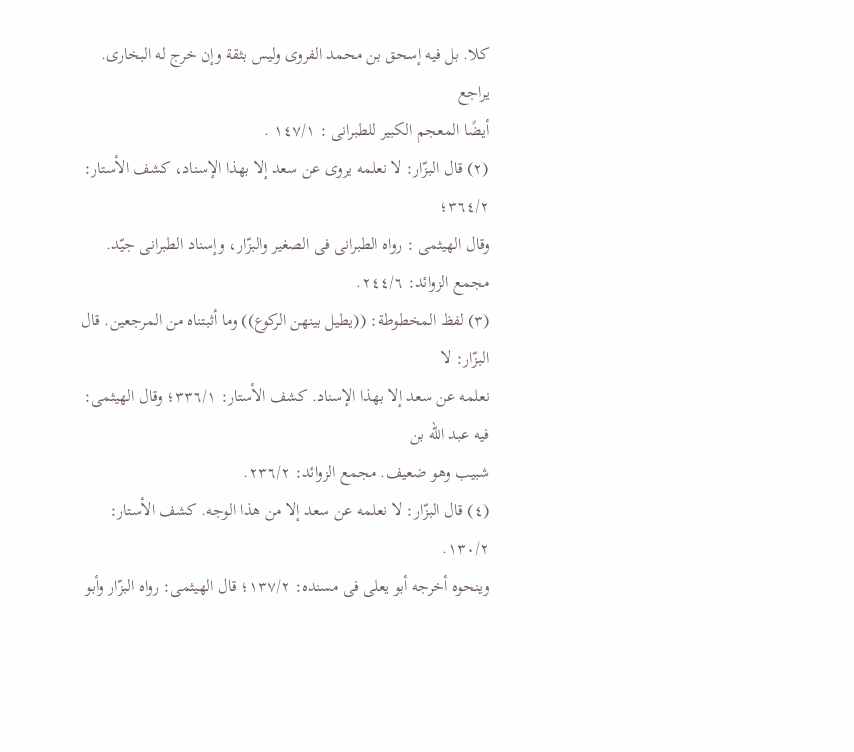كلا. بل فيه إسحق بن محمد الفروى وليس بثقة وإن خرج له البخارى. يراجع
أيضًا المعجم الكبير للطبرانى : ١٤٧/١ .
(٢) قال البزّار: لا نعلمه يروى عن سعد إلا بهذا الإسناد، كشف الأستار: ٣٦٤/٢؛
وقال الهيثمى : رواه الطبرانى فى الصغير والبزّار، وإسناد الطبرانى جيّد. مجمع الزوائد: ٢٤٤/٦.
(٣) لفظ المخطوطة: ((يطيل بينهن الركوع)) وما أثبتناه من المرجعين. قال البزّار: لا
نعلمه عن سعد إلا بهذا الإسناد. كشف الأستار: ٣٣٦/١؛ وقال الهيثمى: فيه عبد الله بن
شبيب وهو ضعيف. مجمع الزوائد: ٢٣٦/٢.
(٤) قال البزّار: لا نعلمه عن سعد إلا من هذا الوجه. كشف الأستار: ١٣٠/٢.
وينحوه أخرجه أبو يعلى فى مسنده: ١٣٧/٢؛ قال الهيثمى: رواه البزّار وأبو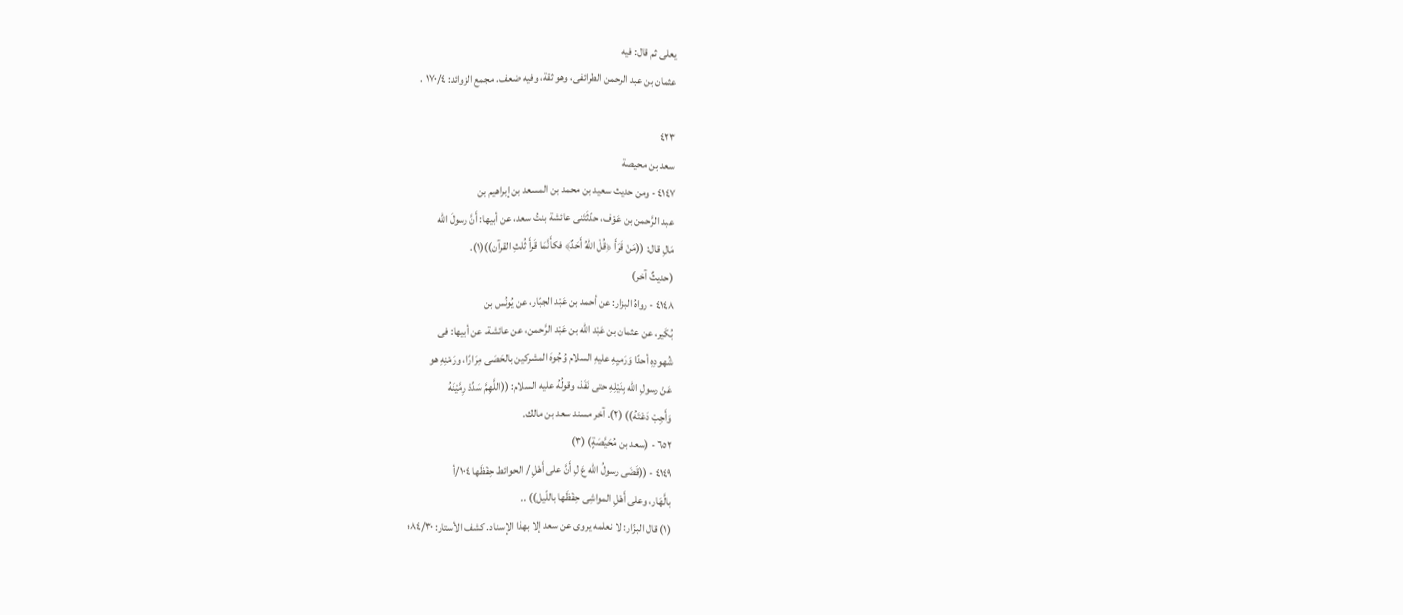يعلى ثم قال: فيه
عثمان بن عبد الرحمن الطرائفى، وهو ثقة، وفيه ضعف. مجمع الزوائد: ١٧٠/٤ .

٤٢٣
سعد بن محيصة
٤١٤٧ - ومن حديث سعيد بن محمد بن المسعد بن إبراهيم بن
عبد الرَّحمن بن عَوْف، حدّثَتَنى عائشة بنتُ سعد، عن أبيها: أَنَّ رسولَ الله
مَالِ قال: ((مَنْ قَرَأَ ﴿قُلْ اللّهُ أَحَدٌ﴾ فكأَنَّمَا قَرأَ ثُلثِ القرآن))(١).
(حديثٌ آخر)
٤١٤٨ - رواهُ البزار: عن أحمد بن عَبْد الجبّار، عن يُونُس بن
بُكَير، عن عثمان بن عَبْد الله بن عَبْد الرَّحمن، عن عائشة، عن أبيها: فى
شُهودِهِ أحدًا وَرَميِهِ عليهِ السلام وُجُوهَ المشركين بالحَصَى مِرَارًا، ورَمْنِهِ هو
عَنْ رسولِ الله بِنَيْلِهِ حتى نَفَذ، وقولُهُ عليه السلام: ((اللَّهِمَّ سَدِّدْ رِمَّيْنَهُ
وَأَجِبْ دَعْتَهُ)) (٢). آخر مسند سعد بن مالك.
٦٥٢ - (سعد بن مُحَيَّصَةٍ) (٣)
٤١٤٩ - ((قَضَى رسولُ الله عَ لِ أَنَّ على أَهْلِ / الحوائط حِفْظَها ١٠٤/أ
بالَّهَار، وعلى أَهْلِ المواشِى حِفْظَها باللّيل)) ..
(١) قال البزّار: لا نعلمه يروى عن سعد إلا بهذا الإسناد. كشف الأستار: ٨٤/٣٠؛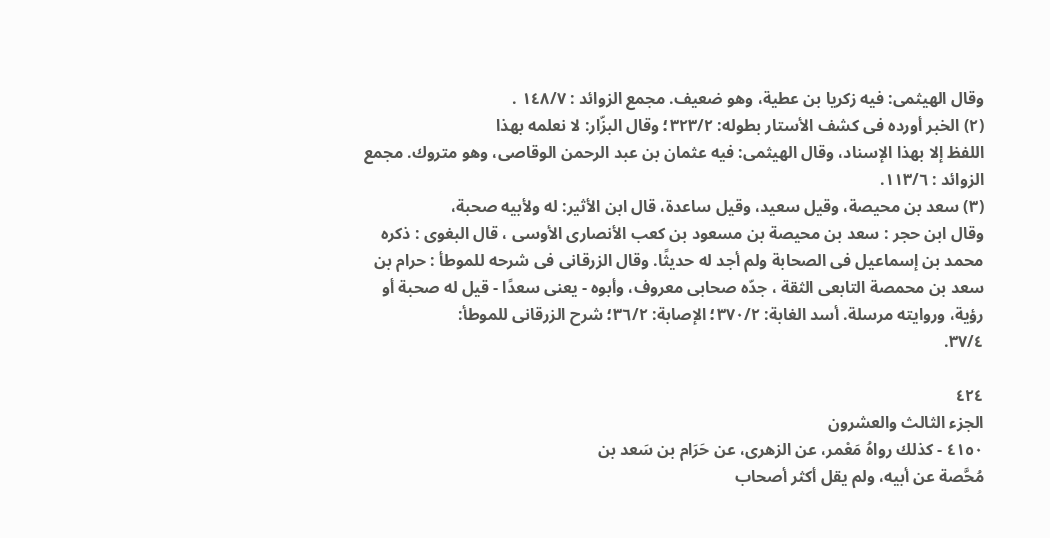وقال الهيثمى: فيه زكريا بن عطية، وهو ضعيف. مجمع الزوائد : ١٤٨/٧ .
(٢) الخبر أورده فى كشف الأستار بطوله: ٣٢٣/٢؛ وقال البزّار: لا نعلمه بهذا
اللفظ إلا بهذا الإسناد، وقال الهيثمى: فيه عثمان بن عبد الرحمن الوقاصى، وهو متروك. مجمع
الزوائد : ١١٣/٦.
(٣) سعد بن محيصة، وقيل سعيد، وقيل ساعدة، قال ابن الأثير: له ولأبيه صحبة،
وقال ابن حجر : سعد بن محيصة بن مسعود بن كعب الأنصارى الأوسى ، قال البغوى : ذكره
محمد بن إسماعيل فى الصحابة ولم أجد له حديثًا. وقال الزرقانى فى شرحه للموطأ : حرام بن
سعد بن محمصة التابعى الثقة ، جدّه صحابى معروف، وأبوه - يعنى سعدًا - قيل له صحبة أو
رؤية، وروايته مرسلة. أسد الغابة: ٣٧٠/٢؛ الإصابة: ٣٦/٢؛ شرح الزرقانى للموطأ:
٣٧/٤.

٤٢٤
الجزء الثالث والعشرون
٤١٥٠ - كذلك رواهُ مَعْمر، عن الزهرى، عن حَرَام بن سَعد بن
مُحَّصة عن أبيه، ولم يقل أكثر أصحاب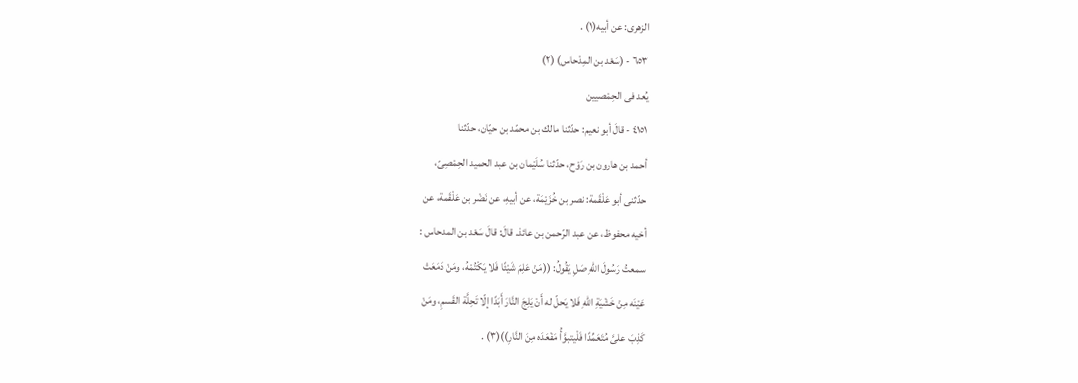الزهرى: عن أبيه(١) .
٦٥٣ - (سَعْد بن المِدْحاس) (٢)
يُعد فى الحِمْصیین
٤١٥١ - قالَ أبو نعيم: حدّثنا مالك بن محمّد بن حیّان، حدّثنا
أحمد بن هارون بن رَوْح، حدّثنا سُلَيْمان بن عبد الحميد الحِمْصِىّ،
حدّثنى أبو عَلْقَمة: نصر بن خُزَيْمَة، عن أبيهِ، عن نَضْر بن عَلْقَمة، عن
أخيه محفوظ، عن عبد الرّحمن بن عائذ. قالَ: قالَ سَعْد بن المدحاس :
سمعتُ رَسُولَ اللهِ صَلِ يَقُولُ: ((مَنْ عَلِمَ شَيْئًا فَلا يَكْتُمْهُ، ومَنْ دَمَعَتْ
عَيْنَه مِنْ خَشْيَةِ اللهِ فَلا يَحلّ له أَنْ يَلِجَ النَّارَ أَبَدًا إلّا تَحِلَّة القَسمِ، ومَنْ
كَذِبَ علىَّ مُتَعَمِّدًا فَلْيتبوَّأُ مَفْعَدَه مِنَ النَّارِ))(٣) .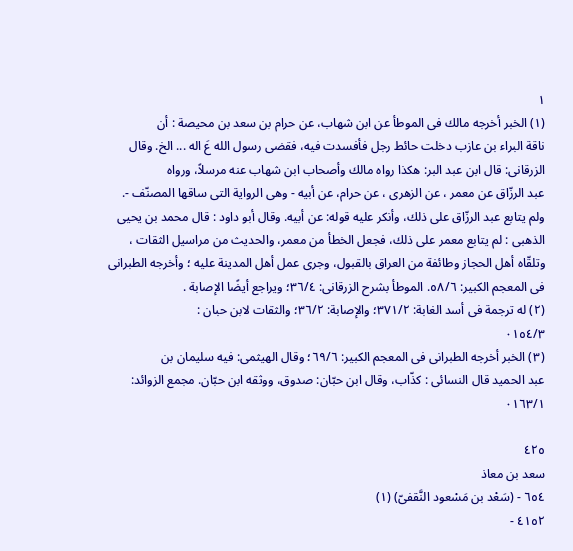١
(١) الخبر أخرجه مالك فى الموطأ عن ابن شهاب، عن حرام بن سعد بن محيصة : أن
ناقة البراء بن عازب دخلت حائط رجل فأفسدت فيه، فقضى رسول الله عَ اله ... الخ. وقال
الزرقانى: قال ابن عبد البر: هكذا رواه مالك وأصحاب ابن شهاب عنه مرسلاً، ورواه
عبد الرزّاق عن معمر ، عن الزهرى ، عن حرام، عن أبيه - وهى الرواية التى ساقها المصنّف -.
ولم يتابع عبد الرزّاق على ذلك، وأنكر عليه قوله: عن أبيه. وقال أبو داود : قال محمد بن يحيى
الذهبى : لم يتابع معمر على ذلك، فجعل الخطأ من معمر، والحديث من مراسيل الثقات ،
وتلقّاه أهل الحجاز وطائفة من العراق بالقبول، وجرى عمل أهل المدينة عليه ؛ وأخرجه الطبرانى
فى المعجم الكبير: ٥٨/٦. الموطأ بشرح الزرقانى: ٣٦/٤؛ ويراجع أيضًا الإصابة .
(٢) له ترجمة فى أسد الغابة: ٣٧١/٢؛ والإصابة: ٣٦/٢؛ والثقات لابن حبان :
٠١٥٤/٣
(٣) الخبر أخرجه الطبرانى فى المعجم الكبير: ٦٩/٦؛ وقال الهيثمى: فيه سليمان بن
عبد الحميد قال النسائى : كذّاب، وقال ابن حبّان: صدوق، ووثقه ابن حبّان. مجمع الزوائد:
٠١٦٣/١

٤٢٥
سعد بن معاذ
٦٥٤ - (سَعْد بن مَسْعود النَّقفىّ) (١)
٤١٥٢ -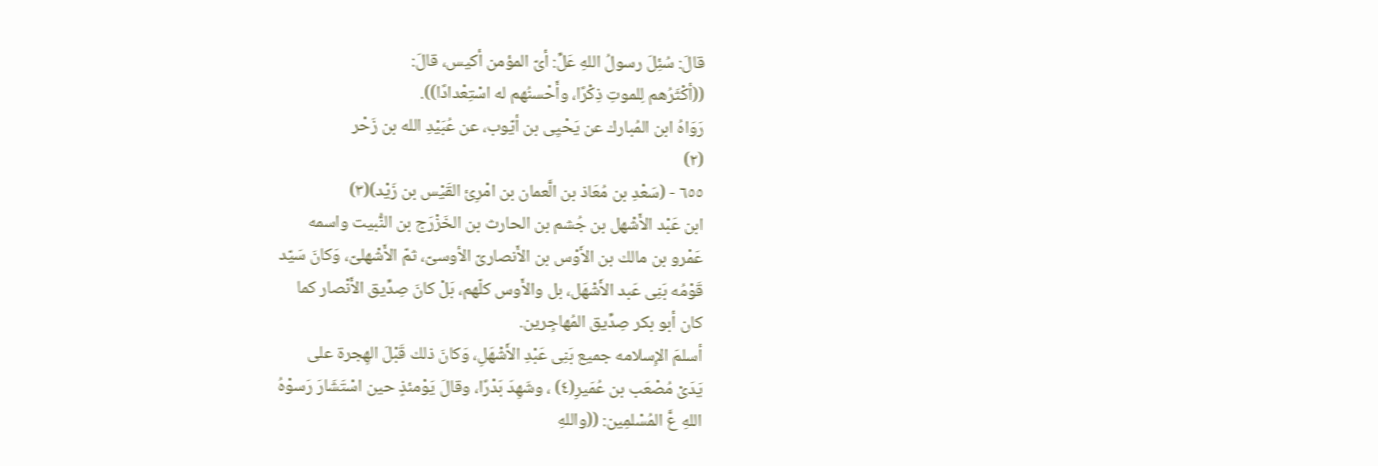قالَ: سُئِلَ رسولُ اللهِ عَلِّ: أىّ المؤمن أكيس، قالَ:
((أكْثَرُهم لِلموتِ ذِكْرًا، وأَحْسنُهم له اسْتِعْدادًا)).
رَوَاهُ ابن المُبارك عن يَحْيِى بن أيّوب، عن عُبَيْدِ الله بن زَحْر
(٢)
٦٥٥ - (سَعْدِ بن مُعَاذ بن الَّعمان بن امْرِئ القَيْس بن زَيْد)(٣)
ابن عَبْد الأَشْهل بن جُشم بن الحارث بن الخَزْرَج بن النُّبيت واسمه
عَمْرو بن مالك بن الأَوْس بن الأَنصارىّ الأوسىّ، ثمّ الأَشْهلىّ، وَكانَ سَيّد
قَوْمُه بَنِى عَبد الأَشْهَل، بل والأَوس كلّهم، بَلْ كانَ صِدِّيق الأَنْصار كما
كان أبو بكر صِدِّيق المُهاجِرين.
أسلمَ الإِسلامه جميع بَنِى عَبْدِ الأَشْهَلِ، وَكانَ ذلك قَبْلَ الهِجرة على
يَدَىْ مُصْعَب بن عُمَيرِ(٤) ، وشَهِدَ بَدْرًا، وقالَ يَوْمئذٍ حين اسْتَشَارَ رَسوْهُ
اللهِ عَّ المُسْلمِين: ((واللهِ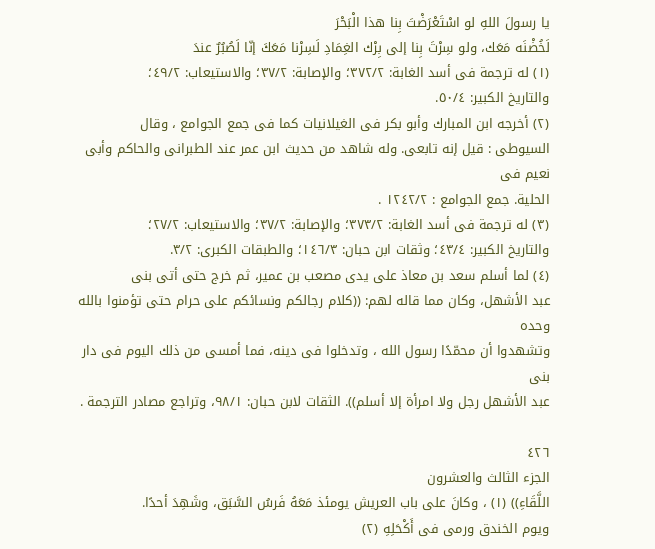يا رسولَ اللهِ لو اسْتَعْرَضْتَ بِنا هذا الْبَحْرَ
لَخُضْنَه مَعَك، ولو سِرْتَ بِنا إلى بِرْك الغِمَادِ لَسِرْنا مَعَكَ إنّا لَصُبُرٌ عندَ
(١) له ترجمة فى أسد الغابة: ٣٧٢/٢؛ والإصابة: ٣٧/٢؛ والاستيعاب: ٤٩/٢؛
والتاريخ الكبير: ٥٠/٤.
(٢) أخرجه ابن المبارك وأبو بكر فى الغيلانيات كما فى جمع الجوامع ، وقال
السيوطى : قيل إنه تابعى. وله شاهد من حديث ابن عمر عند الطبرانى والحاكم وأبى نعيم فى
الحلية. جمع الجوامع : ١٢٤٢/٢ .
(٣) له ترجمة فى أسد الغابة: ٣٧٣/٢؛ والإصابة: ٣٧/٢؛ والاستيعاب: ٢٧/٢؛
والتاريخ الكبير: ٤٣/٤؛ وثقات ابن حبان: ١٤٦/٣؛ والطبقات الكبرى: ٣/٢.
(٤) لما أسلم سعد بن معاذ على يدى مصعب بن عمير، ثم خرج حتى أتى بنى
عبد الأشهل، وكان مما قاله لهم: ((كلام رجالكم ونسائكم على حرام حتى تؤمنوا بالله وحده
وتشهدوا أن محمّدًا رسول الله ، وتدخلوا فى دينه، فما أمسى من ذلك اليوم فى دار بنى
عبد الأشهل رجل ولا امرأة إلا أسلم)). الثقات لابن حبان: ٩٨/١، وتراجع مصادر الترجمة .

٤٢٦
الجزء الثالث والعشرون
اللَّقَاءِ)) (١) ، وكانَ على باب العريش يومئذ مَعَهُ فَرسُ السَّبَق، وشَهِدَ أحدًا.
ويوم الخندق ورمى فى أَكْحَلِهِ (٢)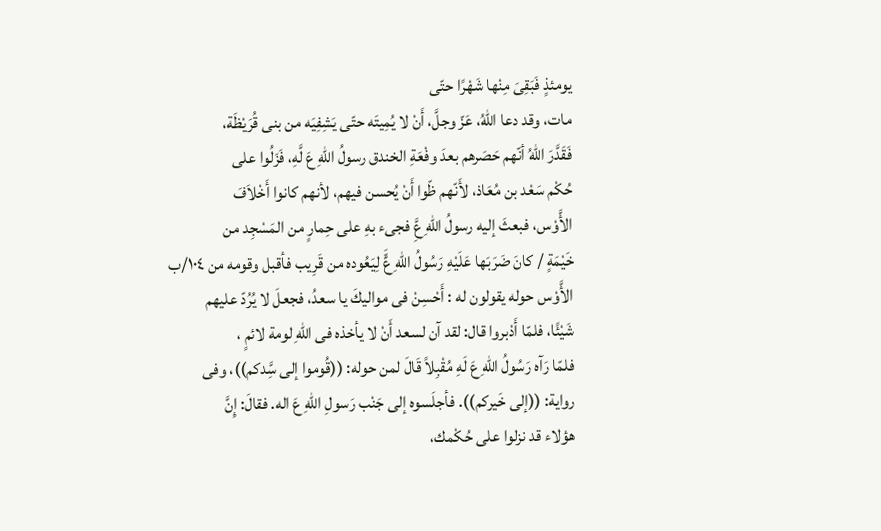يومئذٍ فَبَقِىَ مِنْها شَهْرًا حتّى
مات، وقد دعا اللهُ، عَزّ وجلَّ، أَنْ لا يُمِيتَه حتّى يَشِفِيَه من بنى قُرَيْظَة،
فَقَدَّرَ اللهُ أنّهم حَصَرهم بعدَ وفْعَةِ الخندق رسولُ اللهِ عَ لَّهِ، فَزَلُوا على
حُكْم سَعْد بن مُعَاذ، لأَنّهم ظّوا أَنْ يُحسن فيهم، لأنهم كانوا أَخْلاَفَ
الأَّوْس، فبعثَ إليه رسولُ اللهِ عَِّ فجىء بهِ على حِمارٍ من المَسْجِد من
خَيْمَةٍ / كانَ ضَرَبَها عَلَيْهِ رَسُولُ اللهِ عٍَّ لِيَعُوده من قَرِيب فأقبل وقومه من ١٠٤/ب
الأَّوْس حوله يقولون له : أَحْسِنْ فى مواليكَ يا سعدُ، فجعلَ لا يُرُدّ عليهم
شَيْئًا، فلمّا أَدْبروا قال: لقد آن لسعد أَنْ لا يأخذه فى اللّهِ لومة لائمٍ ،
فلمّا رَآه رَسُولُ اللهِ عَ لَهِ مُقْبِلاً قَالَ لمن حوله: ((قُوموا إلى سَِّدكم))، وفى
رواية: ((إلى خَيركم)). فأجلَسوه إلى جَنْب رَسولِ اللهِ عَ اله. فقالَ: إِنَّ
هؤلاء قد نزلوا على حُكْمك،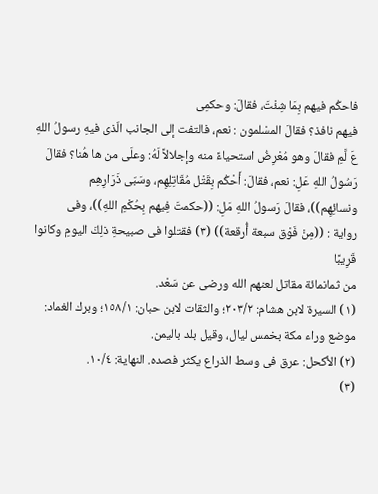فاحكُم فيهم بِمَا شِئْتَ، فقالَ: وحكمِى
فيهم نافذ؟ فقالَ المسْلمون : نعم، فالتفت إلى الجانب الّذى فيهِ رسولُ اللهِ
عَ لَّمِ فقالَ وهو مُعْرِضُ استحياءً منه وإجلالاً لَهُ: وعلَى من ها هُنا؟ فقالَ
رَسُولُ اللهِ عَلِ: نعم، فقالَ: أَحْكُم بِقَتْل مُقَاتِلِهِم، وسَبّى ذَرَارِهِم
ونسائِهِم))، فقالَ رَسولُ اللهِ مَلِ: ((حكمتَ فِيهم بِحُكْمِ اللهِ))، وفى
رواية : ((مِنْ فَوْق سبعة أُرقعة)) (٣) فقتلوا فى صبيحةِ ذلِكَ اليومِ وكانوا قَرِيبًا
من ثمانمائة مقاتل لعنهم الله ورضى عن سَعْد.
(١) السيرة لابن هشام: ٢٠٣/٢؛ والثقات لابن حبان: ١٥٨/١؛ وبرك الغماد:
موضع وراء مکة بخمس ليال، وقیل بلد باليمن.
(٢) الأكحل: عرق فى وسط الذراع يكثر فصده. النهاية: ١٠/٤.
(٣)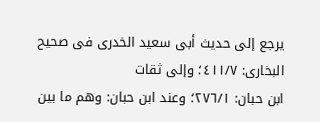يرجع إلى حديث أبى سعيد الخدرى فى صحيح البخارى: ٤١١/٧؛ وإلى ثقات
ابن حبان: ٢٧٦/١؛ وعند ابن حبان: وهم ما بين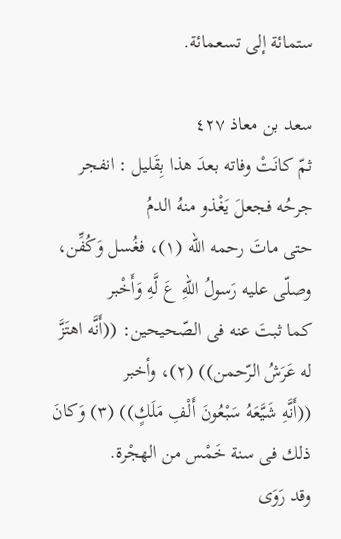ستمائة إلى تسعمائة.

سعد بن معاذ ٤٢٧
ثمّ كانَتْ وفاته بعدَ هذا بِقَليل : انفجر جرحُه فجعلَ يَغْذو منهُ الدمُ
حتى ماتَ رحمه الله (١)، فغُسل وَكُفِّن، وصلّى عليه رَسولُ اللهِ عَ لَّهِ وَأَخْبر
كما ثبتَ عنه فى الصّحيحين: ((أَنَّه اهتَزَّ له عَرَشُ الرّحمن)) (٢)، وأخبر
((أَنَّهِ شَيَّعَهُ سَبْعُونَ أَلْفِ مَلَكٍ)) (٣) وَكانَ ذلك فى سنة خَمْس من الهجْرة.
وقد رَوَى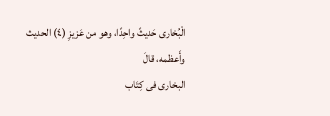الْبُخارى حَديثً واحِدًا، وهو من عَزيزِ (٤) الحديث وأَعظمه، قالَ
البخارى فى كِتَاب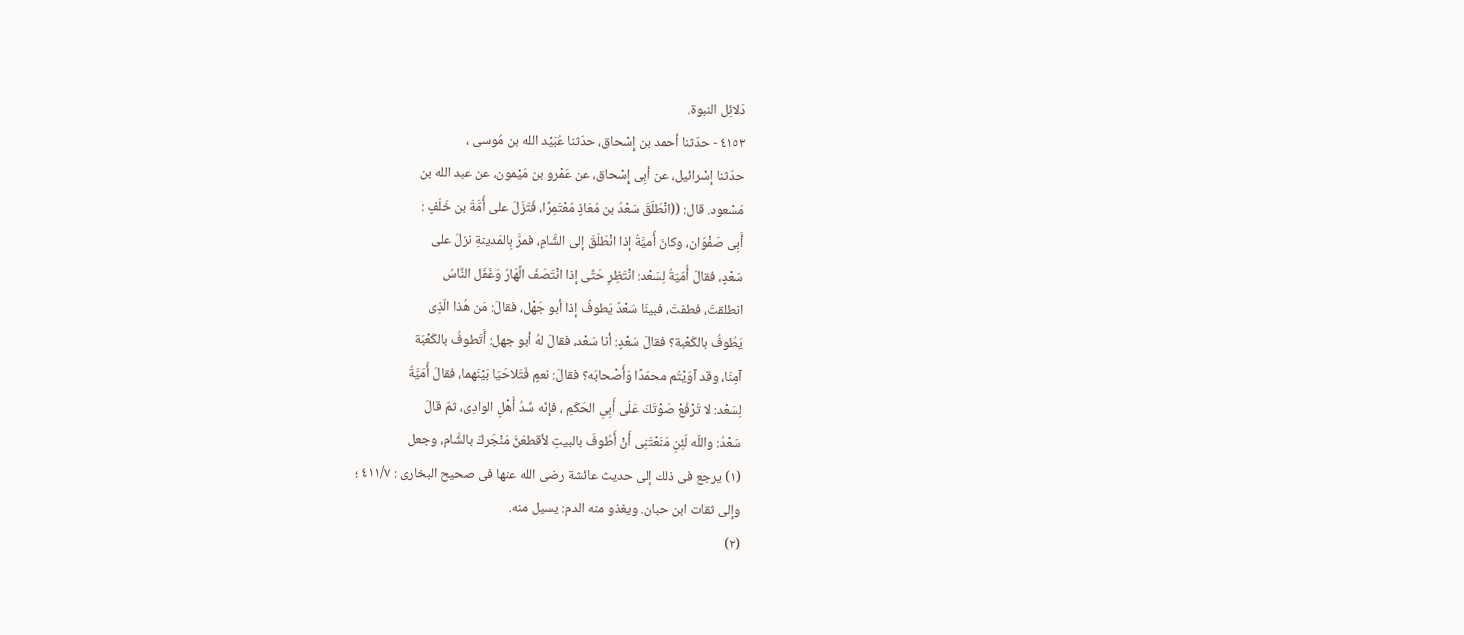دَلائِل النبوة.
٤١٥٣ - حدّثنا أحمد بن إِسْحاق، حدّثنا عُبَيْد الله بن مُوسی ،
حدّثنا إسْرائيل، عن أبِى إِسْحاق، عن عَمْرو بن مَيْمون، عن عبد الله بن
مَسْعود. قال: ((انْطَلَقَ سَعْدُ بن مُعَاذٍ مُعْتَمِرًا، فَتَزَلَ على أُمَّةَ بن خَلَفٍ :
أَبِى صَفْوَان، وكانَ أُميَّةُ إذا انْطَلَقَ إلى الشَّامِ، فمرَّ بِالمَدينةِ نزلَ على
سَعْدٍ، فقالَ أُمّيّةُ لِسَعْد: انْتَظِرِ حَتَّى إذا انْتَصَفَ الَّهَارُ وَغَفَل النَّاسُ
انطلقتَ، فطفتَ، فبينَا سَعْدٌ يَطوفُ إذا أبو جَهْل، فقالَ: مَن هُذا الّذِى
يَطُوفُ بالكَعْبة؟ فقالَ سَعْدٍ: أنا سَعْد، فقالَ لهُ أبو جهل: أَتَطوفُ بالكَعْبَة
آمِنَا، وقد آوَيْتُم محمّدًا وَأَصْحابَه؟ فقالَ: نعمٍ فَتَلاحَيَا بَيْنَهما، فقالَ أُمَيَّةُ
لِسَعْد: لا تَرْفَعْ صَوْتَكَ عَلَى أَبِىِ الحَكَمِ ، فإنّه سِّدُ أَهْلِ الوادِى، ثمّ قالَ
سَعْدُ: واللّه لَئِنِ مَنَعْتَنِى أَنْ أَطُوفَ بالبيتِ لأقطعَنَّ مَنْجَركَ بالشَّام، وجعل
(١) يرجع فى ذلك إلى حديث عائشة رضى الله عنها فى صحيح البخارى : ٤١١/٧ ؛
وإلی ثقات ابن حبان. ويغذو منه الدم: يسيل منه.
(٢)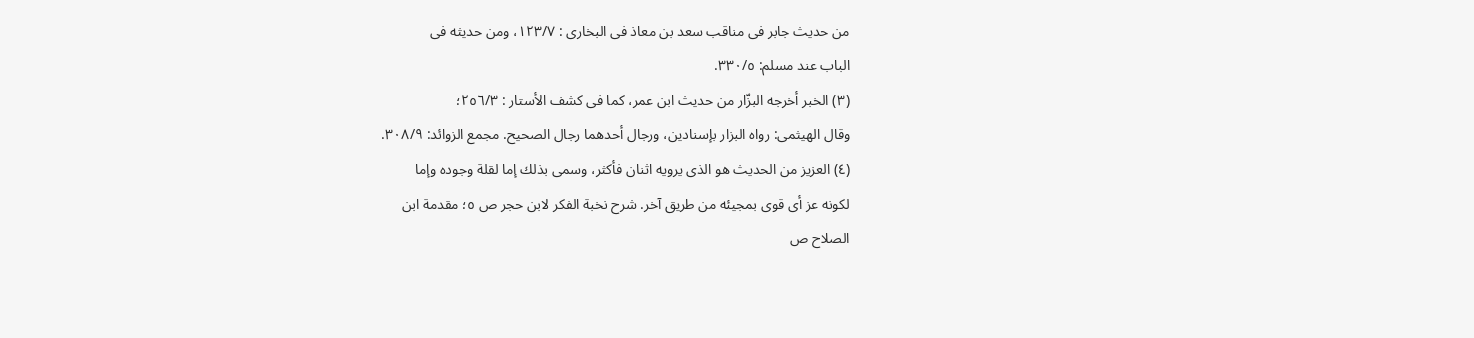من حديث جابر فى مناقب سعد بن معاذ فى البخارى : ١٢٣/٧، ومن حديثه فى
الباب عند مسلم: ٣٣٠/٥.
(٣) الخبر أخرجه البزّار من حديث ابن عمر، كما فى كشف الأستار : ٢٥٦/٣؛
وقال الهيثمى: رواه البزار بإسنادين، ورجال أحدهما رجال الصحيح. مجمع الزوائد: ٣٠٨/٩.
(٤) العزيز من الحديث هو الذى يرويه اثنان فأكثر، وسمى بذلك إما لقلة وجوده وإما
لكونه عز أى قوى بمجيئه من طريق آخر. شرح نخبة الفكر لابن حجر ص ٥؛ مقدمة ابن
الصلاح ص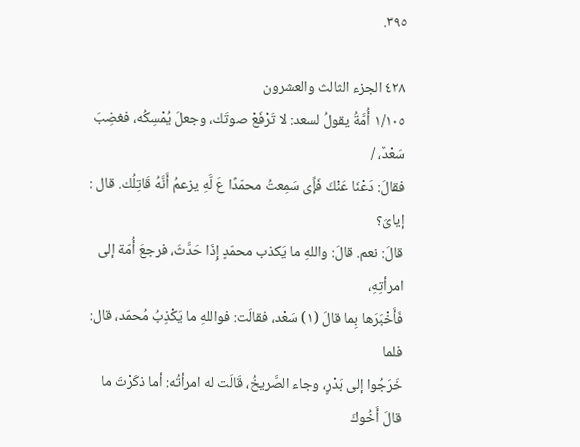٣٩٥.

٤٢٨ الجزء الثالث والعشرون
١/١٠٥ أُمَّةُ يقولُ لسعد: لا تَرْفَعْ صوتَك، وجعلَ يُمْسِكُه، فغضِبَ سَعْدٌ، /
فقالَ: دَعْنَا عَنْكَ فَإِّى سَمِعتُ محمّدًا عَ لَّهِ يزعمُ أَنَّهُ قَاتِلُك. قال : إياىَ؟
قالَ: نعم. قالَ: واللهِ ما يَكذب محمّدٍ إِذَا حَدَّثَ، فرجعَ أُمّة إلى امرأتِهِ،
فَأَخْبَرَها بِما قالَ (١) سَعْد، فقالَت: فواللهِ ما يَكْذِبُ مُحمّد، قال: فلما
خَرَجُوا إلى بَدْرٍ، وجاء الصَّريخُ، قَالَت له امرأتُه: أما ذكَرْتَ ما قالَ أَخُوكَ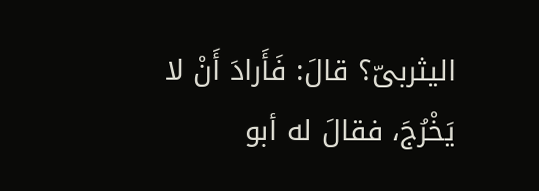اليثربىّ؟ قالَ: فَأَرادَ أَنْ لا يَخْرُجَ، فقالَ له أبو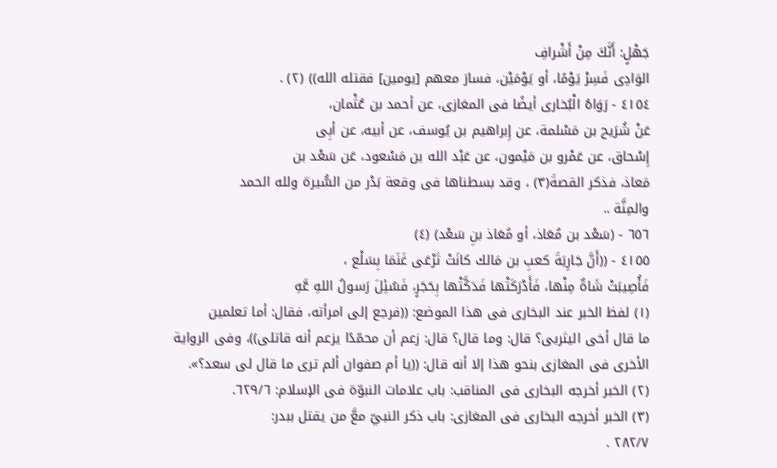جَهْلٍ: أَنَّكَ مِنْ أَشْرافِ
الوَادِى فَسِرْ يَوْمًا، أو يَوْمَيْن، فسارَ معهم [يومين] فقتله الله)) (٢) .
٤١٥٤ - رَوَاهُ الْبُخارى أيضًا فى المغازى، عن أحمد بن عُثْمان،
عَنْ شُرَيح بن مَسْلمة، عن إِبراهيم بن يُوسف، عن أبيه، عن أبِى
إِسْحاق، عن عَمْرو بن مَيْمون، عن عَبْد الله بن مَسْعود، عَن سَعْد بن
مَعاذ، فذكر القصةَ(٣) ، وقد بسطناها فى وقعة بَدْر من السُّيرة ولله الحمد
والمِنَّة ..
٦٥٦ - (سَعْد بن مُعَاذ، أو مُعَاذ بنِ سَعْد) (٤)
٤١٥٥ - ((أَنَّ جَارِيَةَ كعبِ بن مَالك كانَتْ تَرْعَى غَنَمَا بِسَلْع ،
فَأُصِيبَتْ شَاةٌ مِنْها، فَأَدْرَكَتْها فَدَكَّتْها بِحَجَرٍ، فَسُئِلَ رَسولُ اللهِ عَّهِ
(١) لفظ الخبر عند البخارى فى هذا الموضع: ((فرجع إلى امرأته، فقال: أما تعلمين
ما قال أخى اليثربى؟ قال: وما قال؟ قال: زعم أن محمّدًا يزعم أنه قاتلى))، وفى الرواية
الأخرى فى المغازى بنحو هذا إلا أنه قال: ((يا أم صفوان ألم ترى ما قال لى سعد؟».
(٢) الخبر أخرجه البخارى فى المناقب: باب علامات النبوّة فى الإسلام: ٦٢٩/٦.
(٣) الخبر أخرجه البخارى فى المغازى: باب ذكر النبيّ معَّ من يقتل ببدر:
٢٨٢/٧ .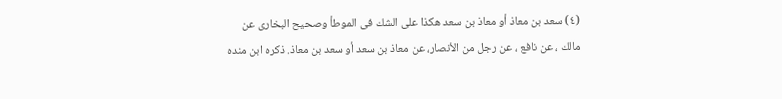(٤) سعد بن معاذ أو معاذ بن سعد هكذا على الشك فى الموطأ وصحيح البخارى عن
مالك ، عن نافع ، عن رجل من الأنصار، عن معاذ بن سعد أو سعد بن معاذ. ذكره ابن منده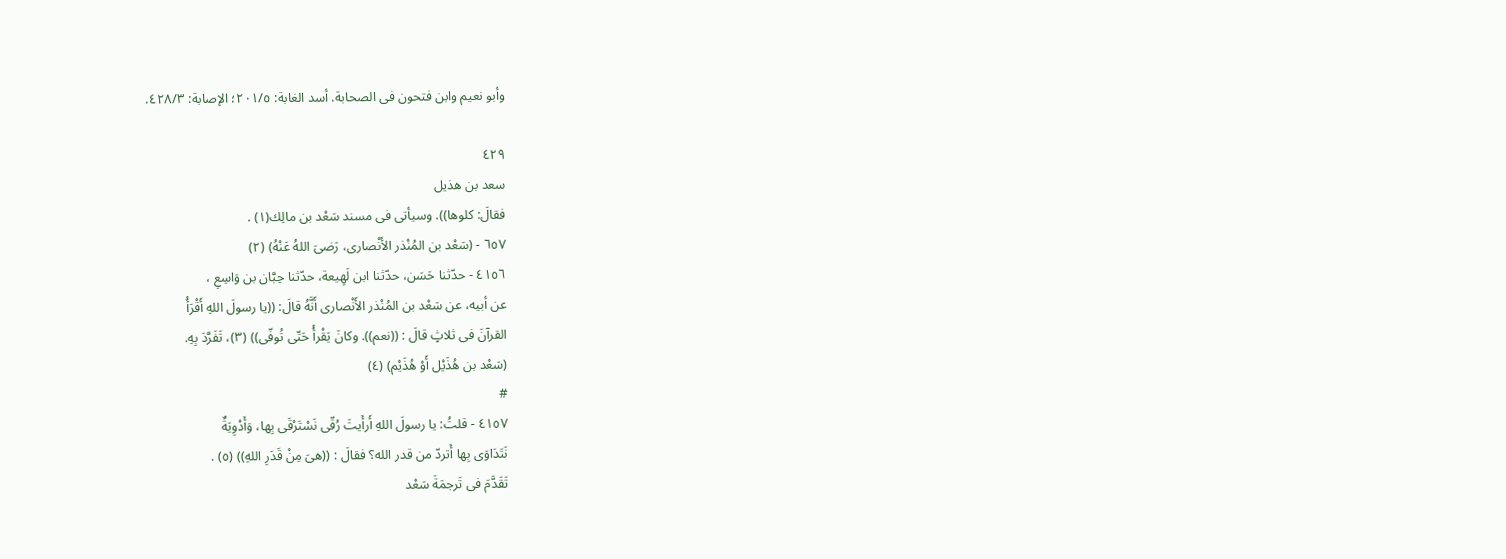وأبو نعيم وابن فتحون فى الصحابة. أسد الغابة: ٢٠١/٥؛ الإصابة: ٤٢٨/٣.

٤٢٩
سعد بن هذیل
فقالَ: كلوها)). وسيأتى فى مسند سَعْد بن مالِك(١) .
٦٥٧ - (سَعْد بن المُنْذر الأَنْصارى، رَضىَ اللهُ عَنْهُ) (٢)
٤١٥٦ - حدّثنا حَسَن، حدّثنا ابن لَهِيعة، حدّثنا حِبَّان بن وَاسِعِ ،
عن أبيه، عن سَعْد بن المُنْذر الأَنْصارى أَنَّهُ قالَ: ((يا رسولَ اللهِ أَقْرَأُ
القرآنَ فى ثلاثٍ قالَ : ((نعم)). وكانَ يَقْرأُ حَتّى تُوفّى)) (٣)، تَفَرَّدَ بِهِ.
(سَعْد بن هُذَيْل أَوْ هُذَيْم) (٤)
#
٤١٥٧ - قلتُ: يا رسولَ اللهِ أَرأَيتَ رُقّى نَسْتَرْقَى بِها، وَأَدْوِيَةٌ
نَتَدَاوَى بِها أَتردّ من قدر الله؟ فقالَ : ((هىَ مِنْ قَدَرِ اللهِ)) (٥) .
تَقَدَّمَ فى تَرجمَةَ سَعْد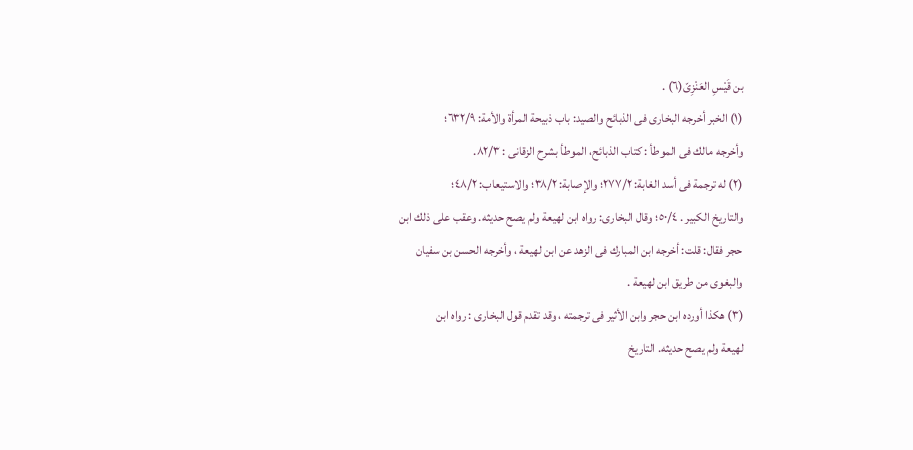بن قَيْسِ العَنْزِىّ(٦) .
(١) الخبر أخرجه البخارى فى الذبائح والصيد: باب ذبيحة المرأة والأمة: ٦٣٢/٩؛
وأخرجه مالك فى الموطأ : كتاب الذبائح، الموطأ بشرح الزقانى : ٨٢/٣.
(٢) له ترجمة فى أسد الغابة: ٢٧٧/٢؛ والإصابة: ٣٨/٢؛ والاستيعاب: ٤٨/٢؛
والتاريخ الكبير . ٥٠/٤؛ وقال البخارى: رواه ابن لهيعة ولم يصح حديثه. وعقب على ذلك ابن
حجر فقال: قلت: أخرجه ابن المبارك فى الزهد عن ابن لهيعة ، وأخرجه الحسن بن سفيان
والبغوى من طريق ابن لهيعة .
(٣) هكذا أورده ابن حجر وابن الأثير فى ترجمته ، وقد تقدم قول البخارى : رواه ابن
لهيعة ولم يصح حديثه. التاريخ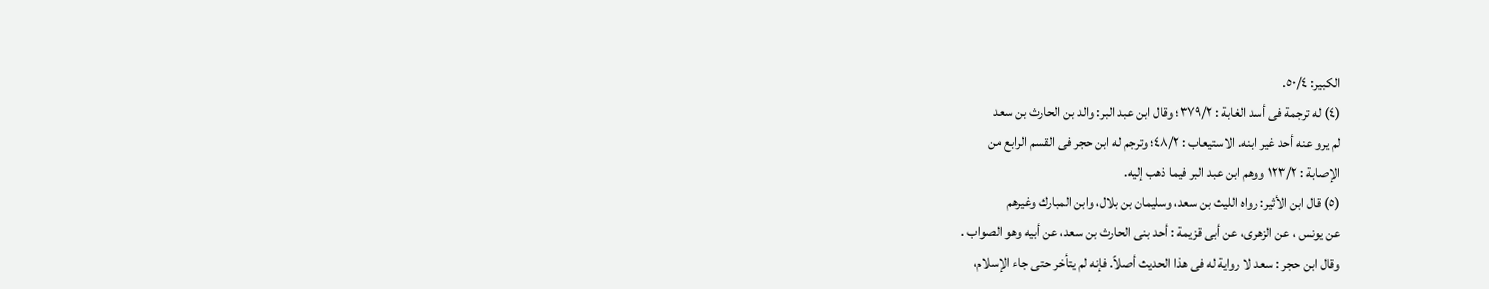الكبير: ٥٠/٤.
(٤) له ترجمة فى أسد الغابة : ٣٧٩/٢؛ وقال ابن عبد البر: والد بن الحارث بن سعد
لم يرو عنه أحد غير ابنه. الاستيعاب : ٤٨/٢؛ وترجم له ابن حجر فى القسم الرابع من
الإصابة : ١٢٣/٢ ووهم ابن عبد البر فيما ذهب إليه.
(٥) قال ابن الأثير: رواه الليث بن سعد، وسليمان بن بلال، وابن المبارك وغيرهم
عن يونس ، عن الزهرى، عن أبى قزيمة : أحد بنى الحارث بن سعد، عن أبيه وهو الصواب .
وقال ابن حجر : سعد لا رواية له فى هذا الحديث أصلاً. فإنه لم يتأخر حتى جاء الإسلام،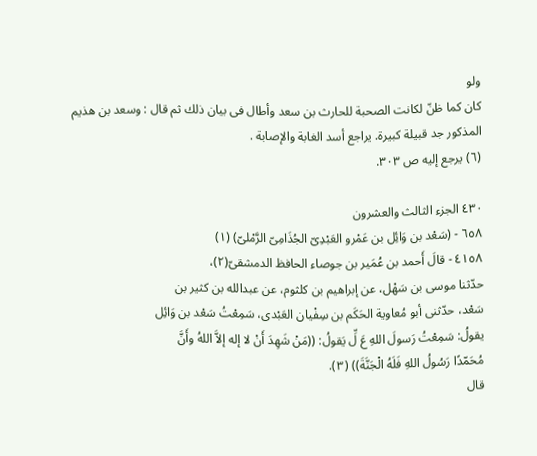ولو
كان كما ظنّ لكانت الصحبة للحارث بن سعد وأطال فى بيان ذلك ثم قال : وسعد بن هذيم
المذكور جد قبيلة كبيرة. يراجع أسد الغابة والإصابة .
(٦) يرجع إليه ص ٣٠٣.

٤٣٠ الجزء الثالث والعشرون
٦٥٨ - (سَعْد بن وَائِل بن عَمْرو العَبْدِىّ الجُذَامِىّ الرَّمْلىّ) (١)
٤١٥٨ - قالَ أَحمد بن عُمَير بن جوصاء الحافظ الدمشقىّ(٢)،
حدّثنا موسی بن سَهْل، عن إبراهيم بن كلثوم، عن عبدالله بن كثير بن
سَعْد، حدّثنى أبو مُعاوية الحَكَم بن سِفْيان العَبْدى، سَمِعْتُ سَعْد بن وَائِل
يقولُ: سَمِعْتُ رَسولَ اللهِ عَ لِّ يَقولُ: ((مَنْ شَهِدَ أَنْ لا إله إلاَّ اللهُ وأَنَّ
مُحَمّدًا رَسُولُ اللهِ فَلَهُ الْجَنَّةَ)) (٣).
قال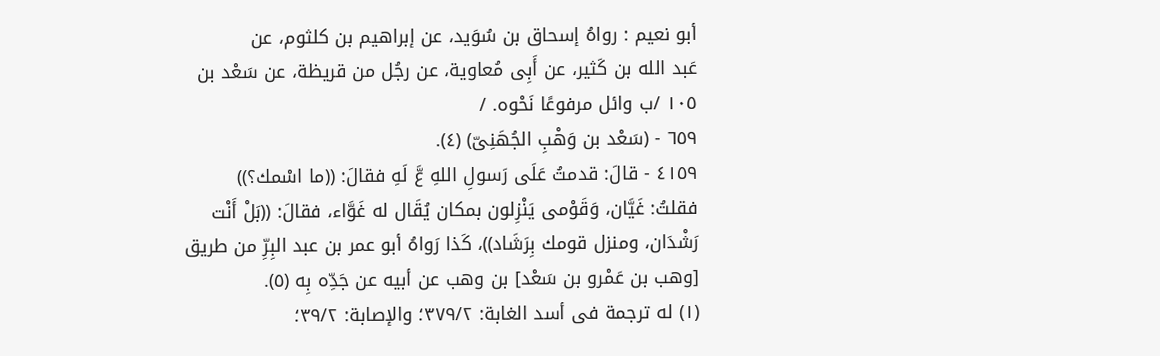أبو نعيم : رواهُ إسحاق بن سُوَید، عن إبراهيم بن كلثوم، عن
عَبد الله بن كَثير، عن أَبِى مُعاوية، عن رجُل من قريظة، عن سَعْد بن
١٠٥ /ب وائل مرفوعًا نَحْوه. /
٦٥٩ - (سَعْد بن وَهْبِ الجُهَنِىّ) (٤).
٤١٥٩ - قالَ: قدمتُ عَلَى رَسولِ اللهِ عَّ لَهِ فقالَ: ((ما اسْمك؟))
فقلتُ: غَيَّان، وَقَوْمى يَنْزِلون بمكان يُقَال له غَوَّاء، فقالَ: ((بَلْ أَنْت
رَشْدَان، ومنزل قومك بِرَشَاد))، كَذا رَواهُ أبو عمر بن عبد البِرِّ من طريق
[وهب بن عَمْرو بن سَعْد] بن وهب عن أبيه عن جَدِّه بِه (٥).
(١) له ترجمة فى أسد الغابة: ٣٧٩/٢؛ والإصابة: ٣٩/٢؛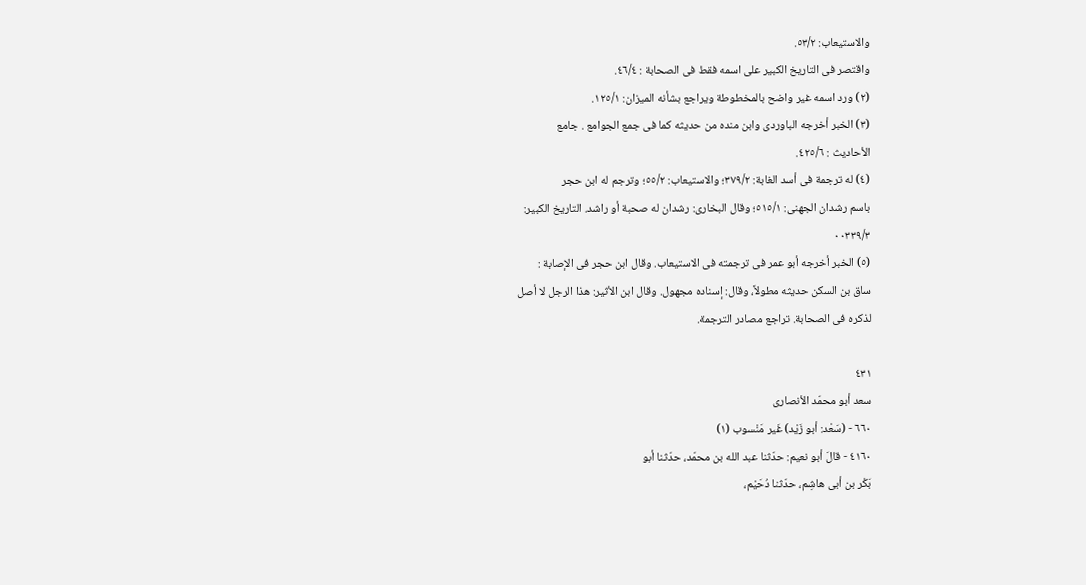والاستيعاب: ٥٣/٢.
واقتصر فى التاريخ الكبير على اسمه فقط فى الصحابة : ٤٦/٤.
(٢) ورد اسمه غير واضح بالمخطوطة ويراجع بشأنه الميزان: ١٢٥/١.
(٣) الخبر أخرجه الباوردى وابن منده من حديثه كما فى جمع الجوامع . جامع
الأحاديث : ٤٢٥/٦.
(٤) له ترجمة فى أسد الغابة: ٣٧٩/٢؛ والاستيعاب: ٥٥/٢؛ وترجم له ابن حجر
باسم رشدان الجهنى: ٥١٥/١؛ وقال البخارى: رشدان له صحبة أو راشد. التاريخ الكبير:
٠٠٣٣٩/٣
(٥) الخبر أخرجه أبو عمر فى ترجمته فى الاستيعاب. وقال ابن حجر فى الإصابة :
ساق بن السكن حديثه مطولاً، وقال: إسناده مجهول. وقال ابن الأثير: هذا الرجل لا أصل
لذكره فى الصحابة. تراجع مصادر الترجمة.

٤٣١
سعد أبو محمّد الأنصارى
٦٦٠ - (سَعْد: أبو زَيْد) غَير مَنْسوب (١)
٤١٦٠ - قالَ أبو نعيم: حدّثنا عبد الله بن محمّد، حدّثنا أبو
بَكْر بن أبى هاشِم، حدّثنا دُحَيْم،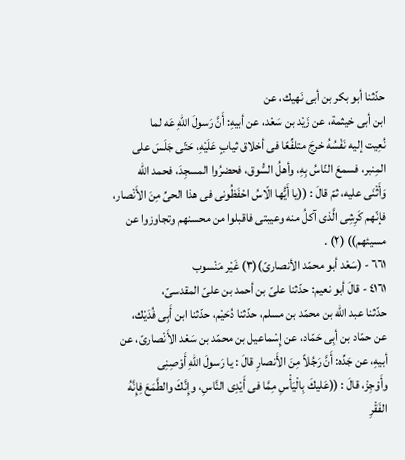حدّثنا أبو بكر بن أبى نَهيك، عن
ابن أبى خيثمة، عن زَيْد بن سَعْد، عن أبيهِ: أَنَّ رَسولَ اللهِ عَه لما
نُعِيت إليه نَفْسُهُ خرجَ متلفِّعًا فى أخلاق ثيابٍ عَلَيْهِ، حَتّى جَلَسَ على
المِنبر، فسمعَ النّاسُ بِهِ، وأهلُ السُّوق، فحضرُوا المسجِدَ، فحمد الله
وَأَثْنَى عليه، ثمّ قالَ : ((يا أَيُّها الّاسُ احْفَظُونى فى هذا الحىِّ مِنَ الأَنْصار،
فإنّهم كَرِشِى الَّذى آكلُ منه وعيبتى فاقبلوا من محسنهم وتجاوزوا عن
مسیئهم)) (٢) .
٦٦١ - (سَعْد أبو محمّد الأنصارىّ)(٣) غَيْر مَنْسوب
٤١٦١ - قالَ أبو نعيم: حدّثنا علىّ بن أحمد بن علىّ المقدسىّ،
حدّثنا عبد الله بن محمّد بن مسلم، حدّثنا دُحَيْم، حدّثنا ابن أَبِى فُدَيْك،
عن حمّاد بن أبِى حَمّاد، عن إِسْماعيل بن محمّد بن سَعْد الأَنْصارىّ، عن
أبيهِ، عن جَدِّه: أَنَّ رَجُلاً مِنَ الأَنصارِ قالَ : يا رَسولَ اللهِ أَوْصِنِى
وأَوْجِزْ، قالَ : ((عَليكَ بِالْيَأْسِ مِمَّا فى أَيْدِى النَّاسِ، وإِنَّكَ والطَّمَعَ فِإِنَّهُ
الفَقْرِ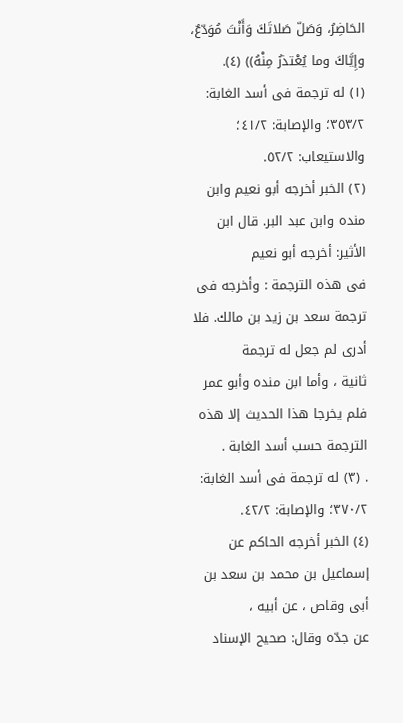الحَاضِرُ، وَصَلّ صَلاتَكَ وَأَنْتَ مُوَدّعٌ، وإِيَّاكَ وما يُعْتذرُ مِنْهُ)) (٤).
(١) له ترجمة فى أسد الغابة: ٣٥٣/٢؛ والإصابة: ٤١/٢؛ والاستيعاب: ٥٢/٢.
(٢) الخبر أخرجه أبو نعيم وابن منده وابن عبد البر. قال ابن الأثير: أخرجه أبو نعيم
فى هذه الترجمة : وأخرجه فى ترجمة سعد بن زيد بن مالك. فلا أدرى لم جعل له ترجمة
ثانية ، وأما ابن منده وأبو عمر فلم يخرجا هذا الحديث إلا هذه الترجمة حسب أسد الغابة .
. (٣) له ترجمة فى أسد الغابة: ٣٧٠/٢؛ والإصابة: ٤٢/٢.
(٤) الخبر أخرجه الحاكم عن إسماعيل بن محمد بن سعد بن أبى وقاص ، عن أبيه ،
عن جدّه وقال: صحيح الإسناد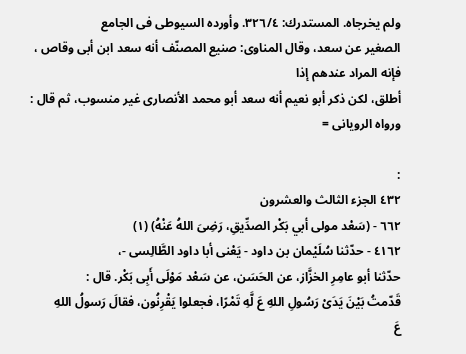ولم يخرجاه. المستدرك: ٣٢٦/٤. وأورده السيوطى فى الجامع
الصغير عن سعد، وقال المناوى: صنيع المصنّف أنه سعد ابن أبى وقاص ، فإنه المراد عندهم إذا
أطلق، لكن ذكر أبو نعيم أنه سعد أبو محمد الأنصارى غير منسوب، ثم قال : ورواه الرويانى =

:
٤٣٢ الجزء الثالث والعشرون
٦٦٢ - (سَعْد مولى أبي بَكْر الصدِّيقِ، رَضِىَ اللهُ عَنْهُ) (١)
٤١٦٢ - حدّثنا سُلَيْمان بن داود - يَعْنى أبا داود الطَّالِسی -،
حدّثنا أبو عامِرِ الخزَّاز، عن الحَسَن، عن سَعْد مَوْلَى أَبِى بَكْر. قال :
قَدّمتُ بَيْنَ يَدَىْ رَسُولِ اللهِ عَ لَّهِ تَمْرًا، فجعلوا يَقْرِنُون، فقالَ رَسولُ اللهِ
عَ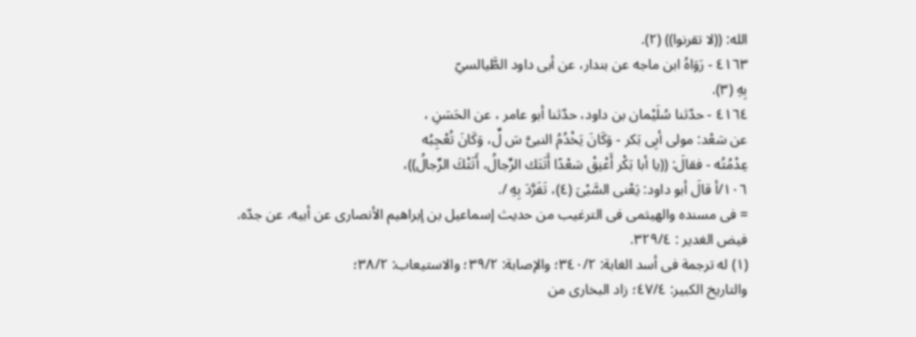الله: ((لا تقرنوا)) (٢).
٤١٦٣ - رَوَاهُ ابن ماجه عن بندار، عن أبى داود الطَّيالسيّ
بِهِ (٣).
٤١٦٤ - حدّثنا سُلَيْمان بن داود، حدّثنا أبو عامر ، عن الحَسَنِ ،
عن سَعْد: مولى أبِى بَكر - وَكَانَ يَخْدُمُ النبىَّ سَ لِّ، وَكَانَ تُعْجِبُه
عِدْمُتُه - فقالَ: ((يا أبا بَكْر أَعْنِقْ سَعْدًا أَتَتَك الرِّجالُ، أَتَتْكَ الرِّجالُ))،
١٠٦/أ قالَ أبو داود: يَعْنى السَّبْىَ (٤)، تَفَرَّدَ بِهِ /.
= فى مسنده والهيثمى فى الترغيب من حديث إسماعيل بن إبراهيم الأنصارى عن أبيه، عن جدّه.
فيض الغدير : ٣٢٩/٤.
(١) له ترجمة فى أسد الغابة: ٣٤٠/٢؛ والإصابة: ٣٩/٢؛ والاستيعاب: ٣٨/٢؛
والتاريخ الكبير: ٤٧/٤؛ زاد البخارى من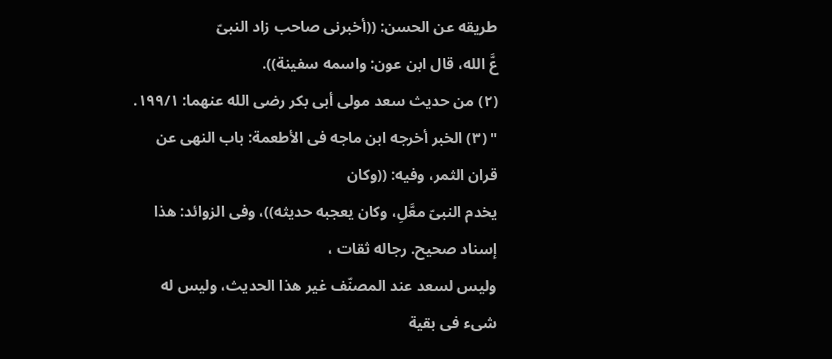طريقه عن الحسن: ((أخبرنى صاحب زاد النبىّ
عَّ الله، قال ابن عون: واسمه سفينة)).
(٢) من حديث سعد مولى أبى بكر رضى الله عنهما: ١٩٩/١.
" (٣) الخبر أخرجه ابن ماجه فى الأطعمة: باب النهى عن قران الثمر، وفيه: ((وكان
يخدم النبىّ معَّلِ، وكان يعجبه حديثه))، وفى الزوائد: هذا إسناد صحيح. رجاله ثقات ،
وليس لسعد عند المصنّف غير هذا الحديث، وليس له شىء فى بقية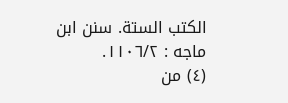الكتب الستة. سنن ابن
ماجه : ١١٠٦/٢.
(٤) من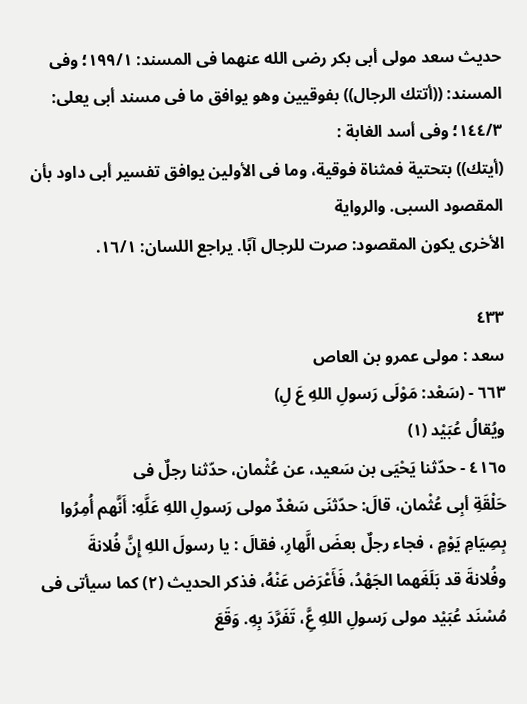حديث سعد مولى أبى بكر رضى الله عنهما فى المسند: ١٩٩/١؛ وفى
المسند: ((أتتك الرجال)) بفوقيين وهو يوافق ما فى مسند أبى يعلى: ١٤٤/٣؛ وفى أسد الغابة :
(أيتك)) بتحتية فمثناة فوقية، وما فى الأولين يوافق تفسير أبى داود بأن المقصود السبى. والرواية
الأخرى يكون المقصود: صرت للرجال آبًا. يراجع اللسان: ١٦/١.

٤٣٣
سعد : مولى عمرو بن العاص
٦٦٣ - (سَعْد: مَوْلَى رَسولِ اللهِ عَ لِ)
ويُقالُ عُبَيْد (١)
٤١٦٥ - حدّثنا يَحْيَى بن سَعيد، عن عُثْمان، حدّثنا رجلٌ فى
حَلْقَةِ أبِى عُثْمان، قالَ: حدّثنَى سَعْدٌ مولى رَسولِ اللهِ عَلَّهِ: أَنَّهم أُمِرُوا
بِصِيَامِ يَوْمٍ ، فجاء رجلٌ بعضَ الَّهارِ، فقالَ : يا رسولَ اللهِ إِنَّ فُلانةَ
وفُلانةَ قد بَلَغَهما الجَهْدُ، فَأَعْرَض عَنْهُ، فذكر الحديث (٢) كما سيأتى فى
مُسْنَد عُبَيْد مولى رَسولِ اللهِ عَِّ، تَفَرَّدَ بِهِ. وَقَعَ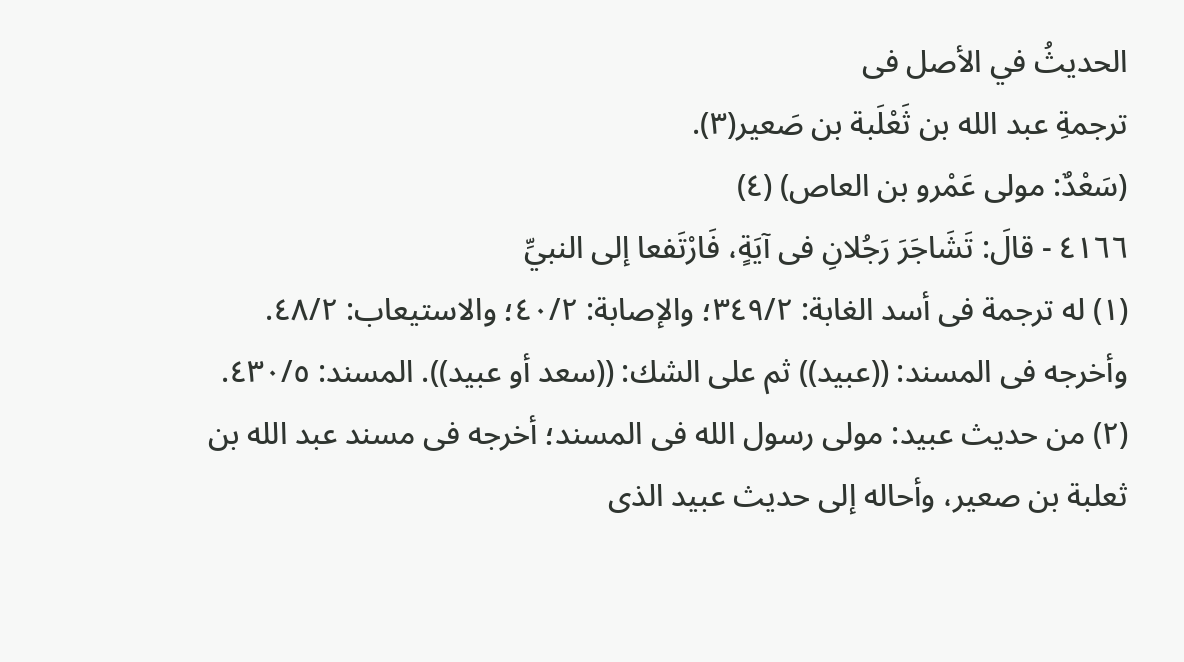الحديثُ في الأصل فى
ترجمةِ عبد الله بن ثَعْلَبة بن صَعير(٣).
(سَعْدٌ: مولى عَمْرو بن العاص) (٤)
٤١٦٦ - قالَ: تَشَاجَرَ رَجُلانِ فى آيَةٍ، فَارْتَفعا إلى النبيِّ
(١) له ترجمة فى أسد الغابة: ٣٤٩/٢؛ والإصابة: ٤٠/٢؛ والاستيعاب: ٤٨/٢.
وأخرجه فى المسند: ((عبيد)) ثم على الشك: ((سعد أو عبيد)). المسند: ٤٣٠/٥.
(٢) من حديث عبيد: مولى رسول الله فى المسند؛ أخرجه فى مسند عبد الله بن
ثعلبة بن صعير، وأحاله إلى حديث عبيد الذى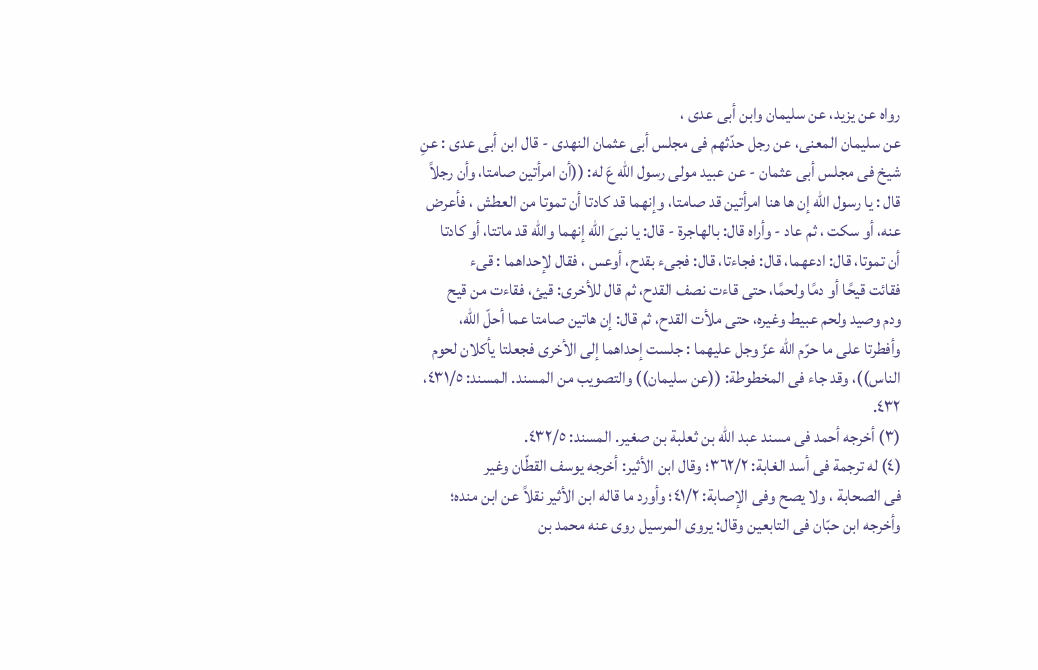رواه عن يزيد، عن سليمان وابن أبى عدى ،
عن سليمان المعنى، عن رجل حدّثهم فى مجلس أبى عثمان النهدى - قال ابن أبى عدى : عنِ
شيخ فى مجلس أبى عثمان - عن عبيد مولى رسول الله عَ له: ((أن امرأتين صامتا، وأن رجلاً
قال : يا رسول الله إن ها هنا امرأتين قد صامتا، وإنهما قد كادتا أن تموتا من العطش ، فأعرض
عنه، أو سكت ، ثم عاد - وأراه قال: بالهاجرة - قال: يا نبىَ الله إنهما والله قد ماتتا، أو كادتا
أن تموتا، قال: ادعهما، قال: فجاءتا، قال: فجىء بقدح، أوعس ، فقال لإحداهما : قىء
فقائت قيحًا أو دمًا ولحمًا، حتى قاءت نصف القدح، ثم قال للأخرى: قيئ، فقاءت من قيح
ودم وصيد ولحم عبيط وغيره، حتى ملأت القدح، ثم قال: إن هاتين صامتا عما أحلّ الله،
وأفطرتا على ما حرّم الله عزّ وجل عليهما : جلست إحداهما إلى الأخرى فجعلتا يأكلان لحوم
الناس))، وقد جاء فى المخطوطة: ((عن سليمان)) والتصويب من المسند. المسند: ٤٣١/٥،
٤٣٢.
(٣) أخرجه أحمد فى مسند عبد الله بن ثعلبة بن صغير. المسند: ٤٣٢/٥.
(٤) له ترجمة فى أسد الغابة: ٣٦٢/٢؛ وقال ابن الأثير: أخرجه يوسف القطّان وغير
فى الصحابة ، ولا يصح وفى الإصابة: ٤١/٢؛ وأورد ما قاله ابن الأثير نقلاً عن ابن منده؛
وأخرجه ابن حبّان فى التابعين وقال: يروى المرسيل روى عنه محمد بن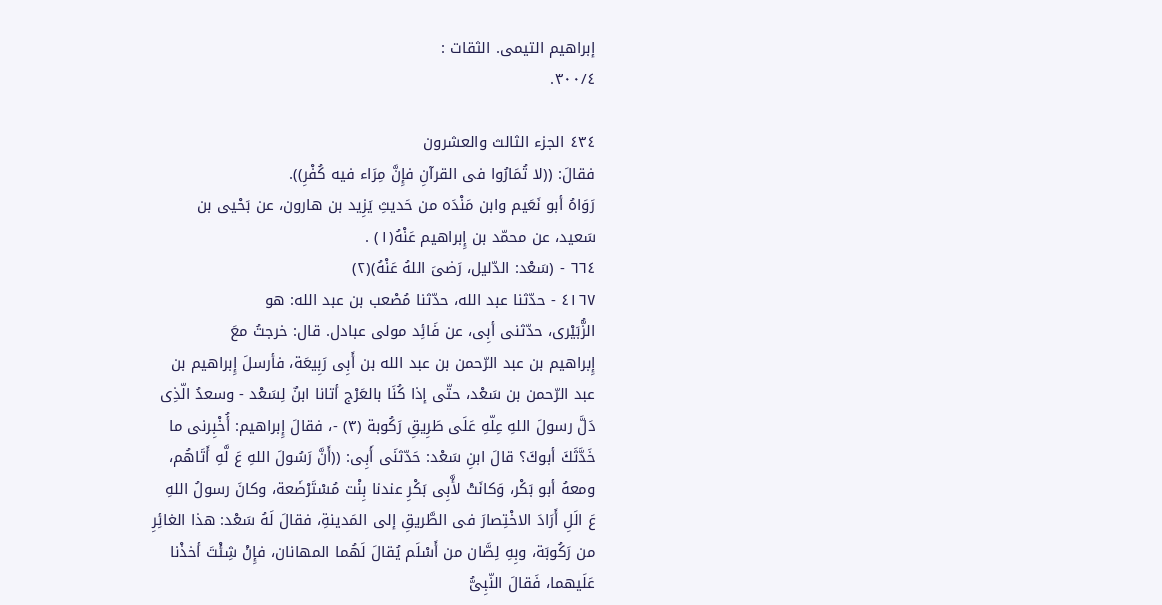إبراهيم التيمى. الثقات :
٣٠٠/٤.

٤٣٤ الجزء الثالث والعشرون
فقالَ: ((لا تُمَارُوا فى القرآنِ فإِنَّ مِرَاء فيه كُفْرِ)).
رَوَاهُ أبو نَعَيم وابن مَنْدَه من حَديثِ يَزِيد بن هارون، عن بَحْیی بن
سَعيد، عن محمّد بن إِبراهيم عَنْهُ(١) .
٦٦٤ - (سَعْد: الدّليل، رَضىَ اللهُ عَنْهُ)(٢)
٤١٦٧ - حدّثنا عبد الله، حدّثنا مُصْعب بن عبد الله: هو
الزُّبَيْرى، حدّثنى أبِى، عن فَائِد مولى عبادل. قال: خرجتُ معَ
إِبراهيم بن عبد الرّحمن بن عبد الله بن أَبِى رَبِيعَة، فأرسلَ إِبراهيم بن
عبد الرّحمن بن سَعْد، حتّى إذا كُنَا بالعَرْج أتانا ابنٌ لِسَعْد - وسعدُ الّذِى
دَلَّ رسولَ اللهِ عِلّهِ عَلَى طَرِيقِ رَكُوبة (٣) -، فقالَ إِبراهيم: أُخْبِرنى ما
خَدَّثَكَ أبوكَ؟ قالَ ابنِ سَعْد: حَدّثنَى أَبِى: ((أَنَّ رَسُولَ اللهِ عَ لَّهِ أَتَاهُم،
ومعهُ أبو بَكْر، وَكانَتْ لأَّبِى بَكْرِ عندنا بِنْت مُسْتَرْضَعة، وكانَ رسولُ اللهِ
عَ الَلِ أَرَادَ الاخْتِصارَ فى الطَّريقِ إلى المَدينةِ، فقالَ لَهُ سَعْد: هذا الغائِرِ
من رَكُوبَة، وبِهِ لِصَّان من أَسْلَم يُقالَ لَهُما المهانان، فإِنْ شِئْتَ أخذْنا
عَلَيهما، فَقالَ النّبِىُّ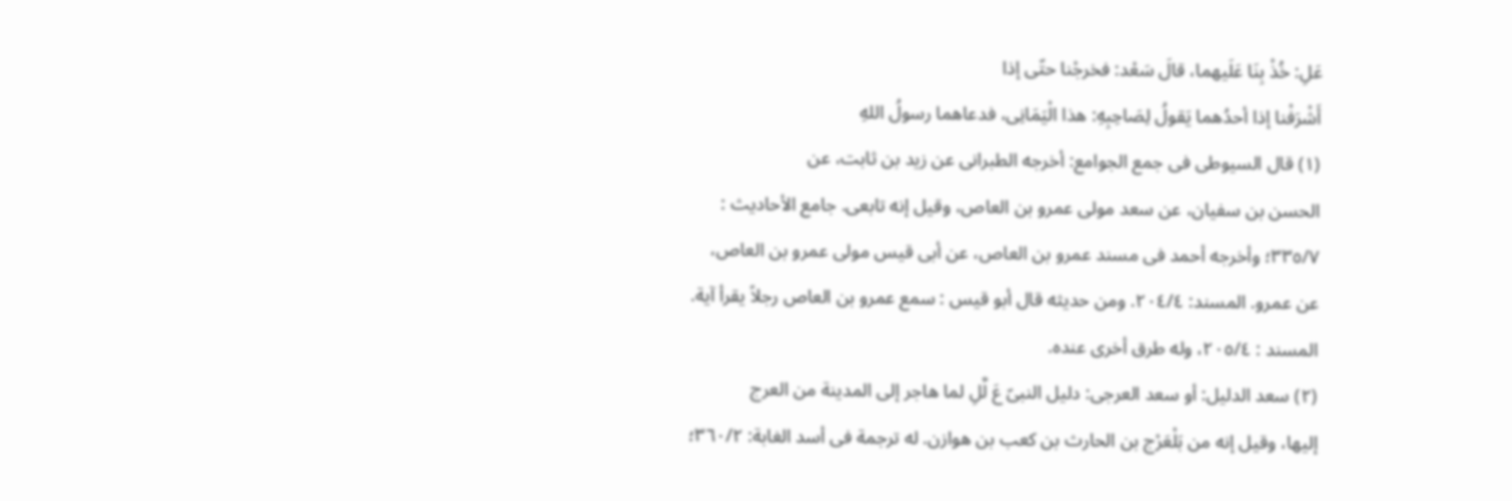عَلِ: خُذْ بِنَا عَلَيهما، قالَ سَعْد: فخرجْنا حتّى إذا
أَشْرَفْنا إذا أحدُهما يَقولُ لِصَاحِبِهِ: هذا الْيَمَانِى، فدعاهما رسولُ اللهِ
(١) قال السيوطى فى جمع الجوامع: أخرجه الطبرانى عن زيد بن ثابت، عن
الحسن بن سفيان، عن سعد مولى عمرو بن العاص، وقيل إنه تابعى. جامع الأحاديث :
٣٣٥/٧؛ وأخرجه أحمد فى مسند عمرو بن العاص، عن أبى قيس مولى عمرو بن العاص،
عن عمرو. المسند: ٢٠٤/٤. ومن حديثه قال أبو قيس : سمع عمرو بن العاص رجلاً يقرأ آية.
المسند : ٢٠٥/٤، وله طرق أخرى عنده.
(٢) سعد الدليل: أو سعد العرجى: دليل النبىّ عَ لَّلِ لما هاجر إلى المدينة من العرج
إليها، وقيل إنه من بَلْعَرْج بن الحارث بن كعب بن هوازن. له ترجمة فى أسد الغابة: ٣٦٠/٢؛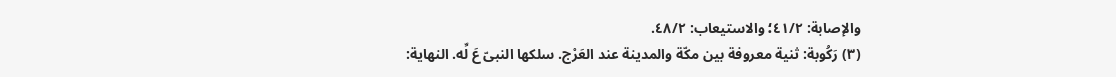والإصابة: ٤١/٢؛ والاستيعاب: ٤٨/٢.
(٣) رَكُوبة: ثنية معروفة بين مكّة والمدينة عند العَرْج. سلكها النبىّ عَ لِّه. النهاية: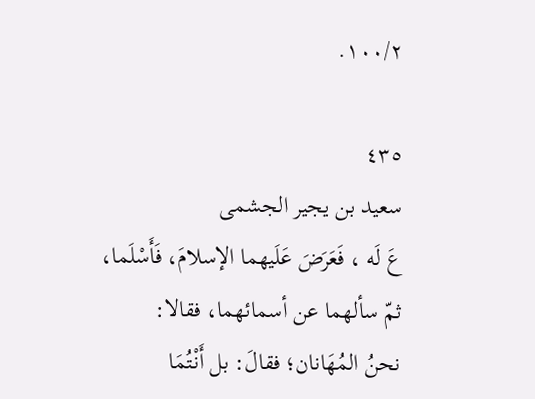١٠٠/٢.

٤٣٥
سعيد بن يجير الجشمى
عَ لَه ، فَعَرَضَ عَلَيهما الإسلامَ، فَأَسْلَما، ثمّ سألهما عن أسمائهما، فقالا:
نحنُ المُهَانان؛ فقالَ: بل أَنْتُمَا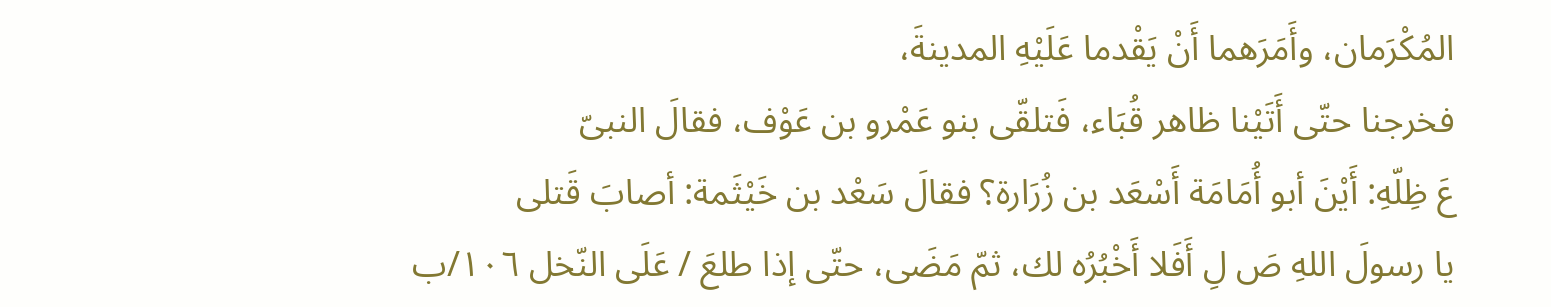المُكْرَمان، وأَمَرَهما أَنْ يَقْدما عَلَيْهِ المدينةَ،
فخرجنا حتّى أَتَيْنا ظاهر قُبَاء، فَتلقّى بنو عَمْرو بن عَوْف، فقالَ النبىّ
عَ ظِلّهِ: أَيْنَ أبو أُمَامَة أَسْعَد بن زُرَارة؟ فقالَ سَعْد بن خَيْثَمة: أصابَ قَتلى
يا رسولَ اللهِ صَ لِ أَفَلا أَخْبُرُه لك، ثمّ مَضَى، حتّى إذا طلعَ / عَلَى النّخل ١٠٦/ب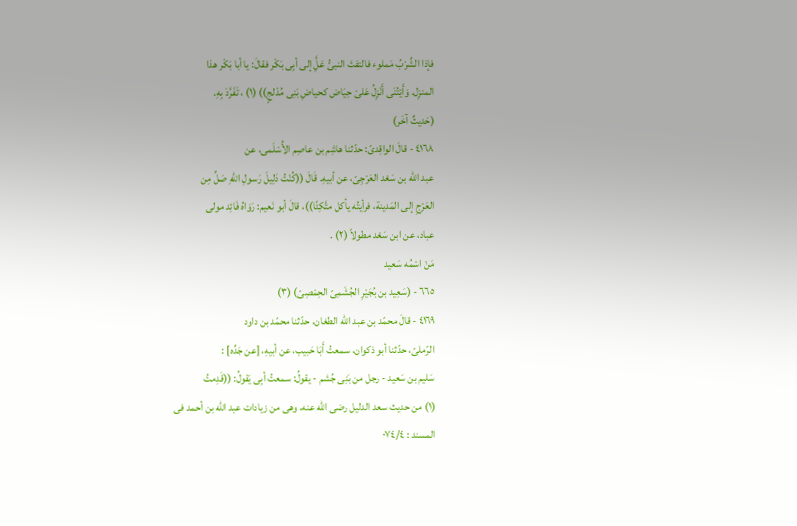فإذا الشِّرْبُ مَملوء فالتفتَ النبىُّ عَلَِّ إلى أبِى بَكْر فقالَ: يا أبا بَكْر هذا
المنزِل. وَأَيْتُنَى أَنْزِلُ عَلىْ حِيَاض كحياضِ بَنِى مُدْلجٍ)) (١) ، تَفَرَّدَ بِهِ.
(حَديثٌ آخَر)
٤١٦٨ - قالَ الواقِدىّ: حدّثنا هاشِم بن عاصِم الأُسْلَمى، عن
عبد الله بن سَعْد العَرْجِىّ، عن أبيهِ. قَالَ ((كُنْتُ دَلِيلَ رَسولِ اللهِ صَلِّ مِن
العَرْجِ إلى المَدينة، فرأيتُه يأكل متَّكِئًا))، قالَ أبو نَعيم: رَوَاهُ فَائِد مولى
عباد، عن ابن سَعْد مطولاً (٢) .
مَنْ اسْمُه سَعید
٦٦٥ - (سَعِيد بن بُجَيْرِ الجُشَمِىّ الحِمْصِىّ) (٣)
٤١٦٩ - قالَ محمّد بن عبد الله الطغان، حدّثنا محمّد بن داود
الرّملىّ، حدّثنا أبو ذكوان، سمعتُ أَبَا حَبيب، عن أبيهِ، [عن جَدِّه] :
سَليم بن سَعيد - رجل من بَنِى جُشم - يقولُ: سمعتُ أبِى يَقولُ: ((قَدِمتُ
(١) من حديث سعد الدليل رضى الله عنه، وهى من زيادات عبد الله بن أحمد فى
المسند : ٠٧٤/٤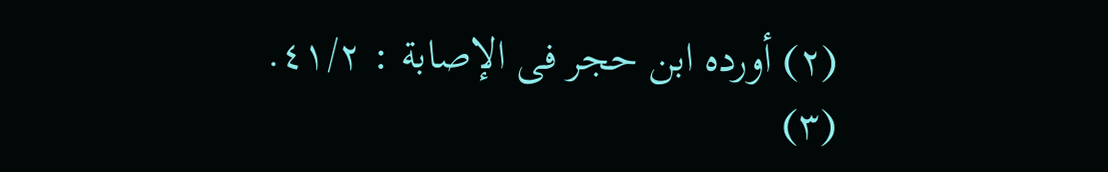(٢) أورده ابن حجر فى الإصابة : ٤١/٢.
(٣)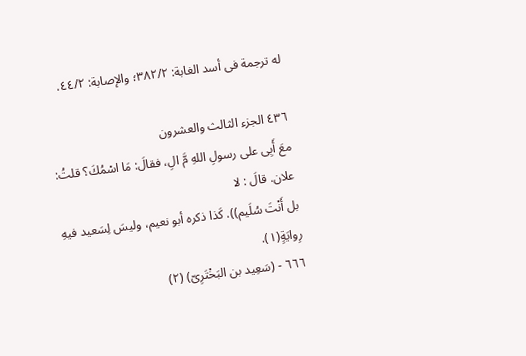له ترجمة فى أسد الغابة: ٣٨٢/٢؛ والإصابة: ٤٤/٢.

٤٣٦ الجزء الثالث والعشرون
معَ أَبِى على رسولِ اللهِ مَّ الِ، فقالَ: مَا اسْمُكَ؟ قلتُ: علان. قالَ : لا
بل أَنْتَ سُلَيم)). كَذا ذكره أبو نعيم، وليسَ لِسَعيد فيهِ رِوايَةٍ(١).
٦٦٦ - (سَعِيد بن البَخْتَرِىّ) (٢)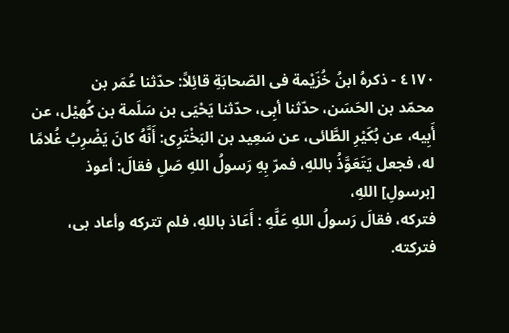٤١٧٠ - ذكرهُ ابنُ خُزَيْمة فى الصّحابَةِ قائِلاً: حدّثنا عُمَر بن
محمّد بن الحَسَن، حدّثنا أبِى، حدّثنا يَحْيَى بن سَلَمة بن كُھيْل، عن
أَبِيه، عن بُكَيْرِ الطَّائى، عن سَعِيد بن البَخْتَرِى: أَنَّهُ كانَ يَضْرِبُ غُلامًا
له، فجعل يَتَعَوَّذُ باللهِ، فمرّ بِهِ رَسولُ اللهِ صَلِ فقالَ: أعوذ [برسولِ] اللهِ،
فتركه، فقالَ رَسولُ اللهِ عَلَّهِ : أَعَاذ باللهِ، فلم تتركه وأعاد بى، فتركته.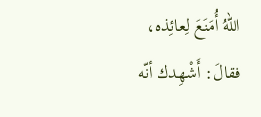اللّهُ أُمَنَعَ لِعائِذه، فقالَ: أَشْهِدك أنّه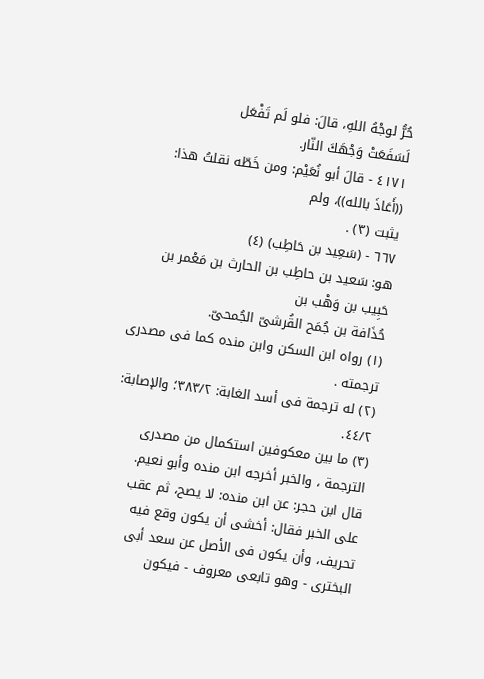حُرُّ لوجْهُ اللهِ، قالَ: فلو لَم تَفْعَل
لَسَفَعَتْ وَجْهَكَ النّار.
٤١٧١ - قالَ أبو نُعَيْم: ومن خَطّه نقلتُ هذا: ((أَعَاذَ بالله))، ولم
يثبت (٣) .
٦٦٧ - (سَعِيد بن حَاطِب) (٤)
هو: سَعيد بن حاطِب بن الحارث بن مَعْمر بن حَبِيب بن وَهْب بن
حُذَافة بن جُمَح القُرشىّ الجُمحىّ.
(١) رواه ابن السكن وابن منده كما فى مصدرى ترجمته .
(٢) له ترجمة فى أسد الغابة: ٣٨٣/٢؛ والإصابة: ٤٤/٢.
(٣) ما بين معكوفين استكمال من مصدرى الترجمة ، والخبر أخرجه ابن منده وأبو نعيم.
قال ابن حجر: عن ابن منده: لا يصح، ثم عقب على الخبر فقال: أخشى أن يكون وقع فيه
تحريف، وأن يكون فى الأصل عن سعد أبى البخترى - وهو تابعى معروف - فيكون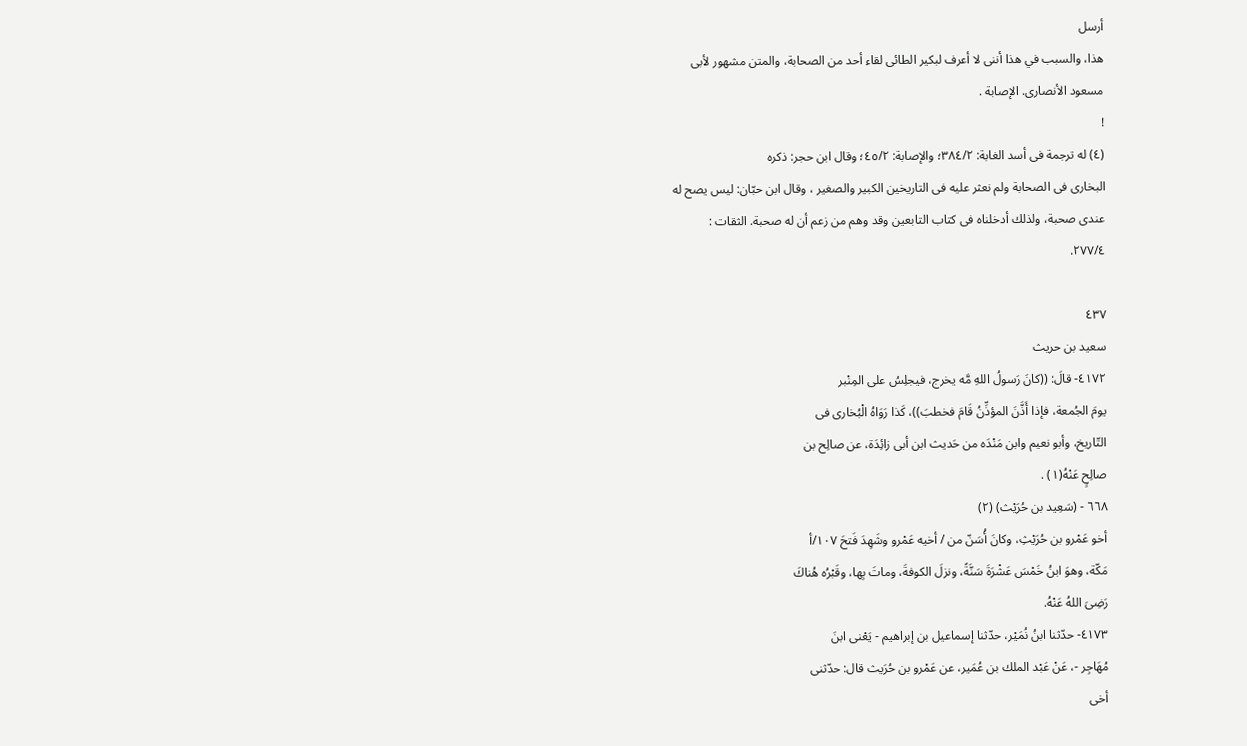أرسل
هذا، والسبب في هذا أننى لا أعرف لبكير الطائى لقاء أحد من الصحابة، والمتن مشهور لأبى
مسعود الأنصارى. الإصابة .
!
(٤) له ترجمة فى أسد الغابة: ٣٨٤/٢؛ والإصابة: ٤٥/٢؛ وقال ابن حجر: ذكره
البخارى فى الصحابة ولم نعثر عليه فى التاريخين الكبير والصغير ، وقال ابن حبّان: ليس يصح له
عندى صحبة، ولذلك أدخلناه فى كتاب التابعين وقد وهم من زعم أن له صحبة. الثقات :
٢٧٧/٤.

٤٣٧
سعید بن حريث
٤١٧٢- قالَ: ((كانَ رَسولُ اللهِ مَّه يخرج، فيجلِسُ على المِنْبر
يومَ الجُمعة، فإذا أَذَّنَ المؤذِّنُ قَامَ فخطبَ))، كَذا رَوَاهُ الْبُخارى فى
التّاريخ، وأبو نعيم وابن مَنْدَه من حَديث ابن أبى زائِدَة، عن صالِح بن
صالِحٍ عَنْهُ(١) .
٦٦٨ - (سَعِيد بن حُرَيْث) (٢)
أخو عَمْرو بن حُرَيْثِ، وكانَ أُسَنّ من / أخيه عَمْرو وشَهِدَ فَتحَ ١٠٧/أ
مَكّة، وهوَ ابنُ خَمْسَ عَشْرَةَ سَنَّةً، ونزلَ الكوفةَ، وماتَ بِها، وقَبْرُه هُناكَ
رَضِىَ اللهُ عَنْهُ.
٤١٧٣- حدّثنا ابنُ نُمَيْر، حدّثنا إسماعيل بن إبراهيم - يَعْنى ابنَ
مُهَاجِر -، عَنْ عَبْد الملك بن عُمَير، عن عَمْرو بن حُرَيث قال: حدّثنى
أخى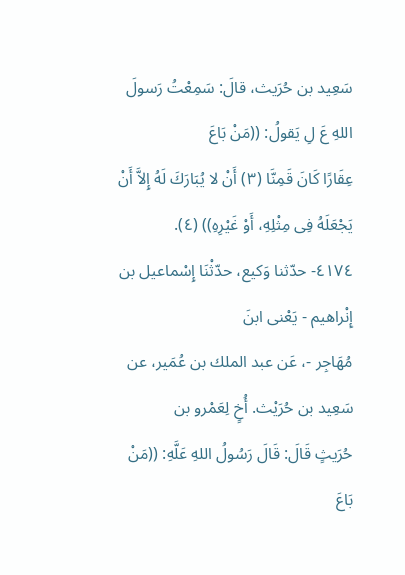سَعِيد بن حُرَيث، قالَ: سَمِعْتُ رَسولَ اللهِ عَ لِ يَقولُ: ((مَنْ بَاعَ
عِقَارًا كَانَ قَمِنَّا (٣) أَنْ لا يُبَارَكَ لَهُ إِلاَّ أَنْ يَجْعَلَهُ فِى مِثْلِهِ، أَوْ غَيْرِهِ)) (٤).
٤١٧٤- حدّثنا وَكيع، حدّثْنَا إِسْماعيل بن إِنْراهيم - يَعْنى ابنَ
مُهَاجِر -، عَن عبد الملك بن عُمَير، عن سَعِيد بن حُرَيْث. أُخٍ لِعَمْرو بن
حُرَيثٍ قَالَ: قَالَ رَسُولُ اللهِ عَلَّهِ: ((مَنْ بَاعَ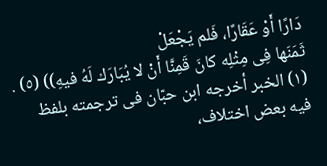دَارًا أَوْ عَقَارًا، فَلم يَجْعَلْ
ثَمَنَها فِى مِثْلِه كانَ قَمِنَّا أَنْ لا يُبَارَك لَهُ فيهِ)) (٥) .
(١) الخبر أخرجه ابن حبّان فى ترجمته بلفظ فيه بعض اختلاف،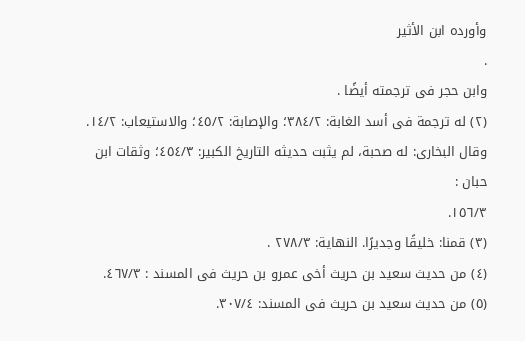وأورده ابن الأثير
.
وابن حجر فى ترجمته أيضًا .
(٢) له ترجمة فى أسد الغابة: ٣٨٤/٢؛ والإصابة: ٤٥/٢؛ والاستيعاب: ١٤/٢.
وقال البخارى: له صحبة، لم يثبت حديثه التاريخ الكبير: ٤٥٤/٣؛ وثقات ابن حبان :
١٥٦/٣.
(٣) قمنا: خليقًا وجديرًا. النهاية: ٢٧٨/٣ .
(٤) من حديث سعيد بن حريث أخى عمرو بن حريث فى المسند : ٤٦٧/٣.
(٥) من حديث سعيد بن حريث فى المسند: ٣٠٧/٤.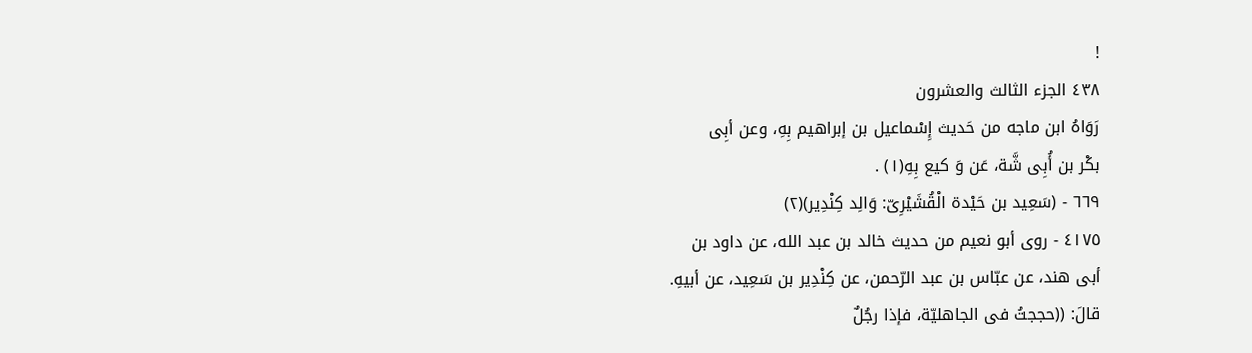!
٤٣٨ الجزء الثالث والعشرون
رَوَاهُ ابن ماجه من حَديث إِسْماعيل بن إبراهيم بِهِ، وعن أبِى
بکْر بن أُبِی شَّة، عَن وَ کیع بِهِ(١) .
٦٦٩ - (سَعِيد بن حَيْدة الْقُشَيْرِىّ: وَالِد كِنْدِير)(٢)
٤١٧٥ - روى أبو نعيم من حدیث خالد بن عبد الله، عن داود بن
أبى هند، عن عبّاس بن عبد الرّحمن، عن كِنْدِير بن سَعِيد، عن أبيهِ.
قالَ: ((حججتُ فى الجاهليّة، فإذا رجُلٌ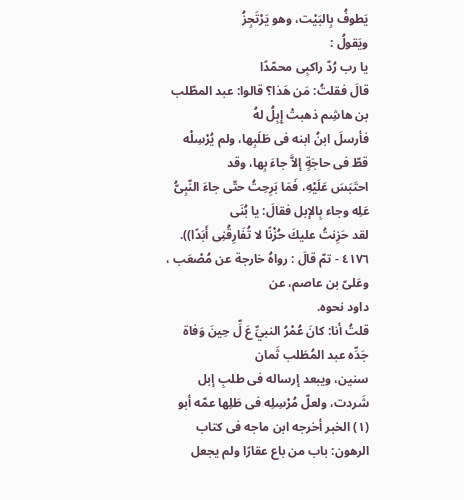يَطوفُ بِالبَيْت، وهو يَرْتَجِزُ
ويَقولُ :
يا رب رُدّ راكبِی محمّدًا
قالَ فقلتُ: مَن هَذا؟ قالوا: عبد المطّلب بن هاشِم ذهبتْ إِبِلُ لهُ
فأرسلَ ابنُ ابنه فى طَلَبِها، ولم يُرْسِلْه قطّ فى حاجَةٍ إلاَّ جاءَ بِها، وقد
احتَبَسَ عَلَيْهِ، فَمَا بَرِحِتُ حتّى جاءَ النّبِىُّ عَلِه وجاء بِالإبل فقالَ: يا بُنَى
لقد حَزِنتُ عليكَ حُزْنًا لا تُفَارِقُنِى أَبَدًا)).
٤١٧٦ - تمّ قالَ : رواهُ خارجة عن مُصْعَب ، وعَلىّ بن عاصم، عن
داود نحوه.
قلتُ أنا: كانَ عُمْرُ النبيِّ عَ لِّ حِينَ وَفاة جَدِّه عبد المُطَلب ثَمان
سنين، ويبعد إرساله فى طلبِ إبل شَردت، ولعلّ مُرْسِلِه فى طَلِها عمّه أبو
(١) الخبر أخرجه ابن ماجه فى كتاب الرهون: باب من باع عقارًا ولم يجعل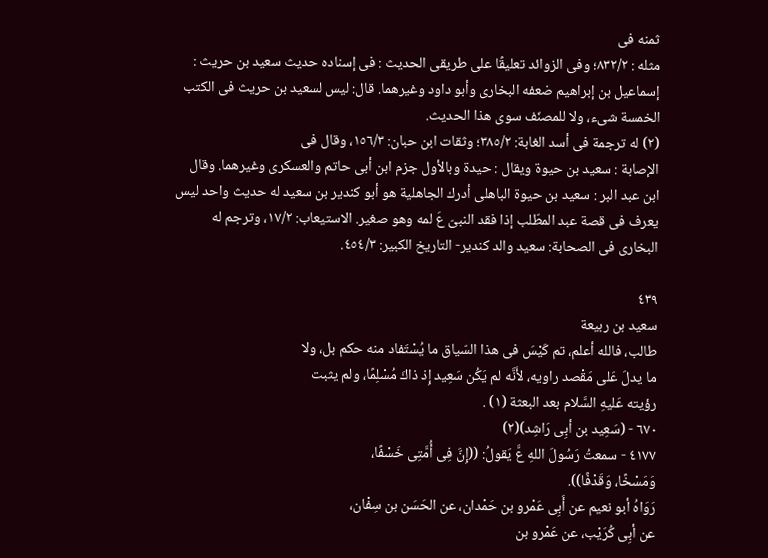ثمنه فى
مثله : ٨٣٢/٢؛ وفى الزوائد تعليقًا على طريقى الحديث : فى إسناده حديث سعيد بن حريث :
إسماعيل بن إبراهيم ضعفه البخارى وأبو داود وغيرهما. قال: ليس لسعيد بن حريث فى الكتب
الخمسة شىء، ولا للمصنّف سوى هذا الحديث.
(٢) له ترجمة فى أسد الغابة: ٣٨٥/٢؛ وثقات ابن حبان: ١٥٦/٣، وقال فى
الإصابة : سعيد بن حيوة ويقال : حيدة وبالأول جزم ابن أبى حاتم والعسكرى وغيرهما. وقال
ابن عبد البر : سعيد بن حيوة الباهلى أدرك الجاهلية هو أبو کندیر بن سعید له حديث واحد ليس
يعرف فى قصة عبد المطّلب إذا فقد النبىّ عَ لمه وهو صغير. الاستيعاب: ١٧/٢، وترجم له
البخارى فى الصحابة: سعيد والد كندير- التاريخ الكبير: ٤٥٤/٣.

٤٣٩
سعيد بن ربيعة
طالب، فالله أعلم، تم كَيْسَ فى هذا السّياق ما يُسْتَفاد منه حكم بل، ولا
ما يدلَ عَلى مَقْصد راويه، لأَنَّه لم يَكُن سَعِيد إِذ ذاكَ مُسْلِمًا، ولم يثبت
رؤيته عَليهِ السَّلام بعد البعثة (١) .
٦٧٠ - (سَعِيد بن أبِى رَاشِد)(٢)
٤١٧٧ - سمعتُ رَسُولَ اللهِ عَّ يَقولُ: ((إِنَّ فِى أُمَّتِى خَسْفًا،
وَمَسْخًا، وَقَدْفًا)).
رَوَاهُ أبو نعيم عن أَبِى عَمْرو بن حَمْدان، عن الحَسَن بن سِفْان،
عن أبِى كُرَيْب، عن عَمْرو بن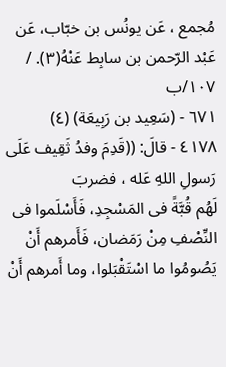مُجمع ، عَن یونُس بن خبّاب، عَن
عَبْد الرّحمن بن سابِط عَنْهُ(٣). /
١٠٧/ب
٦٧١ - (سَعِيد بن رَبِيعَة) (٤)
٤١٧٨ - قالَ: ((قَدِمَ وفدُ ثَقِيف عَلَى رَسولِ اللهِ عَله ، فضربَ
لَهُم قُبَّةً فى المَسْجِدِ، فَأَسْلَموا فى النِّصْفِ مِنْ رَمَضان، فَأَمرهم أَنْ
يَصُومُوا ما اسْتَقْبَلوا، وما أَمرهم أَنْ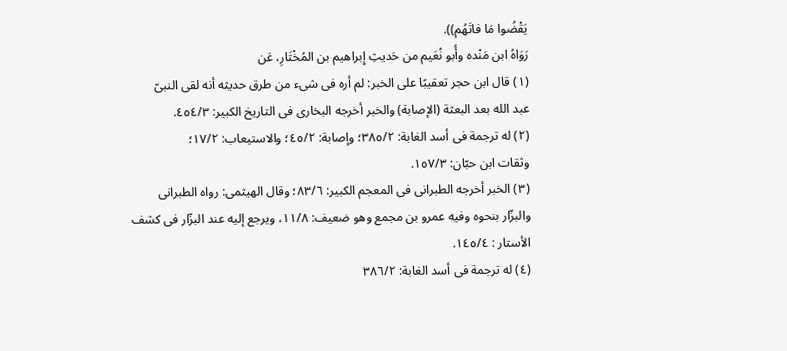يَقْضُوا مَا فاتَهُم)).
رَوَاهُ ابن مَنْده وأُبو نُعَيم من حَديثِ إِبراهيم بن المُخْتَارِ، عَن
(١) قال ابن حجر تعقيبًا على الخبر: لم أره فى شىء من طرق حديثه أنه لقى النبىّ
عبد الله بعد البعثة (الإصابة) والخبر أخرجه البخارى فى التاريخ الكبير: ٤٥٤/٣.
(٢) له ترجمة فى أسد الغابة: ٣٨٥/٢؛ وإصابة: ٤٥/٢؛ والاستيعاب: ١٧/٢؛
وثقات ابن حبّان: ١٥٧/٣.
(٣) الخبر أخرجه الطبرانى فى المعجم الكبير: ٨٣/٦؛ وقال الهيثمى: رواه الطبرانى
والبزّار بنحوه وفيه عمرو بن مجمع وهو ضعيف: ١١/٨، ويرجع إليه عند البزّار فى كشف
الأستار : ١٤٥/٤.
(٤) له ترجمة فى أسد الغابة: ٣٨٦/٢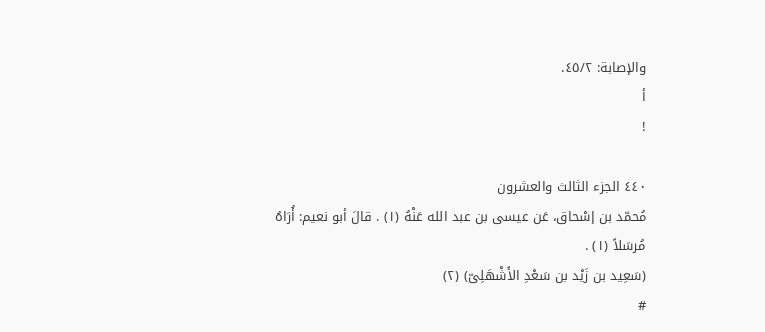والإصابة: ٤٥/٢.
أ
!

٤٤٠ الجزء الثالث والعشرون
مُحمّد بن إسْحاق، عَن عيسى بن عبد الله عَنْهُ (١) . قالَ أبو نعيم: أُرَاهُ
مُرسَلاً (١) .
(سَعِيد بن زَيْد بن سَعْدِ الأَشْهَلِىّ) (٢)
#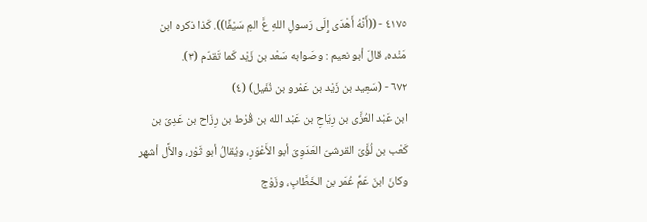٤١٧٥ - ((أَنَّهُ أَهْدَى إِلَى رَسولِ اللهِ عَّ المِ سَيْفًا)). كَذا ذكره ابن
مَنْده، قالَ أبو نعيم : وصَوابه سَعْد بن زَيْد كَما تَقدّم (٣).
٦٧٢ - (سَعِيد بن زَيْد بن عَمْرو بن نُفَيل) (٤)
ابن عَبْد العُزَّى بن رِيَاحِ بن عَبْد الله بن قُرْط بن رِزَاح بن عَدِىّ بن
كَعْب بن لُؤَّىّ القرشىّ العَدَوِىّ أبو الأَعْوَرِ، ويُقالُ أبو ثَوْر، والأَّل أشهر
وكانَ ابنَ عَمِّ عُمَر بن الخَطَّابِ، وزَوْج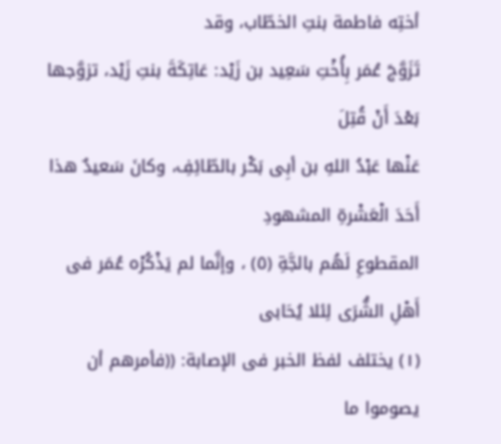أختِه فاطمة بنتِ الخطّاب، وقد
تَزَوَّجَ عُمَر بِأُخْتِ سَعِيد بن زَيْد: عَاتِكَةَ بنتِ زَيْد، تزوَّجها بَعْدَ أَنْ قُتِلَ
عَنْها عَبْدُ اللهِ بن أبِى بَكْر بالطّائِفِ، وكانَ سَعيدٌ هذا أَحَدَ الْعَشْرةِ المشهودِ
المقطوعِ لَهُم بالجَّةِ (٥) ، وإنَّما لم يَذْكُرْه عُمَر فى أَهْلِ الشُّرَى لِئلا يُحَابى
(١) يختلف لفظ الخبر فى الإصابة: ((فأمرهم أن يصوموا ما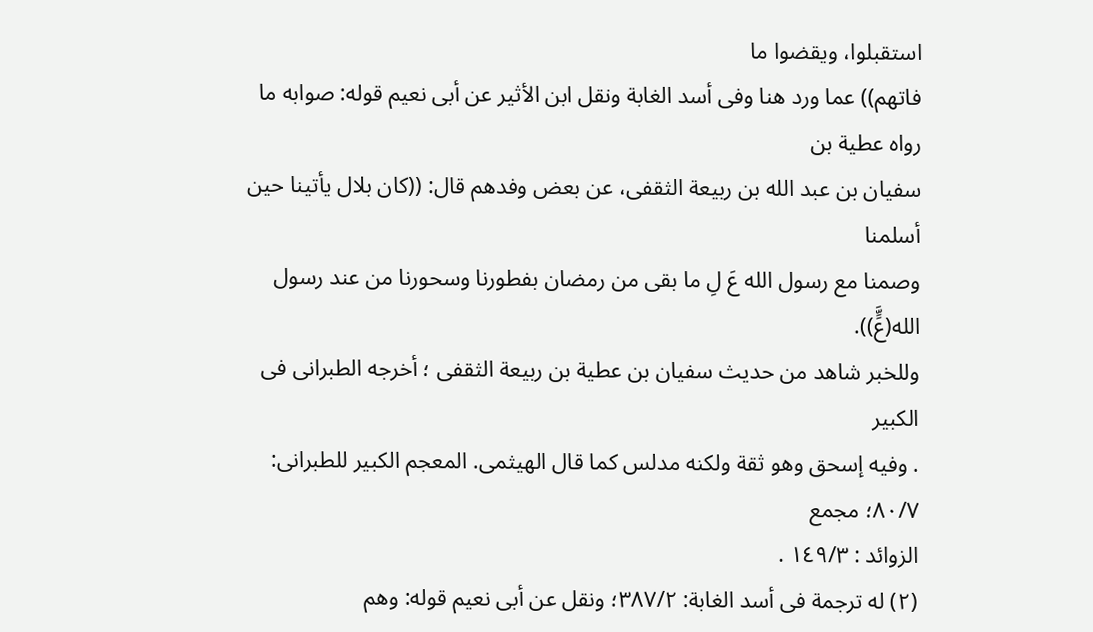استقبلوا، ويقضوا ما
فاتهم)) عما ورد هنا وفى أسد الغابة ونقل ابن الأثير عن أبى نعيم قوله: صوابه ما رواه عطية بن
سفيان بن عبد الله بن ربيعة الثقفى، عن بعض وفدهم قال: ((كان بلال يأتينا حين أسلمنا
وصمنا مع رسول الله عَ لِ ما بقى من رمضان بفطورنا وسحورنا من عند رسول الله(عٍَّ)).
وللخبر شاهد من حديث سفيان بن عطية بن ربيعة الثقفى ؛ أخرجه الطبرانى فى الكبير
. وفيه إسحق وهو ثقة ولكنه مدلس كما قال الهيثمى. المعجم الكبير للطبرانى: ٨٠/٧؛ مجمع
الزوائد : ١٤٩/٣ .
(٢) له ترجمة فى أسد الغابة: ٣٨٧/٢؛ ونقل عن أبى نعيم قوله: وهم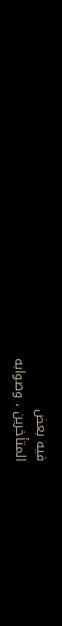فيه بعض
المتأخرين ، وصوابه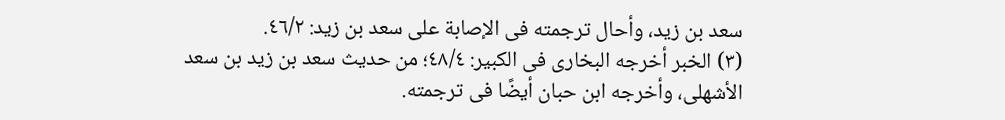سعد بن زيد، وأحال ترجمته فى الإصابة على سعد بن زيد: ٤٦/٢.
(٣) الخبر أخرجه البخارى فى الكبير: ٤٨/٤؛ من حديث سعد بن زيد بن سعد
الأشهلى، وأخرجه ابن حبان أيضًا فى ترجمته.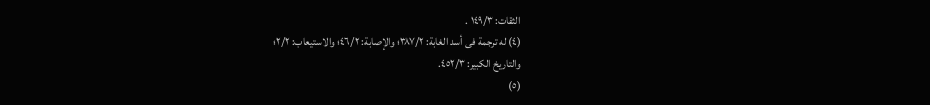الثقات: ١٤٩/٣ .
(٤) له ترجمة فى أسد الغابة: ٣٨٧/٢؛ والإصابة: ٤٦/٢؛ والاستيعاب: ٢/٢؛
والتاريخ الكبير: ٤٥٢/٣.
(٥)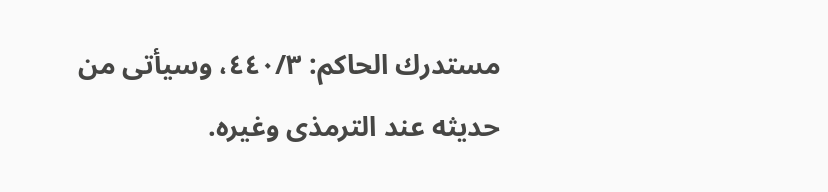مستدرك الحاكم: ٤٤٠/٣، وسيأتى من حديثه عند الترمذى وغيره.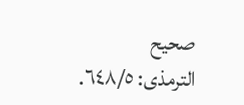صحيح
الترمذى: ٦٤٨/٥.